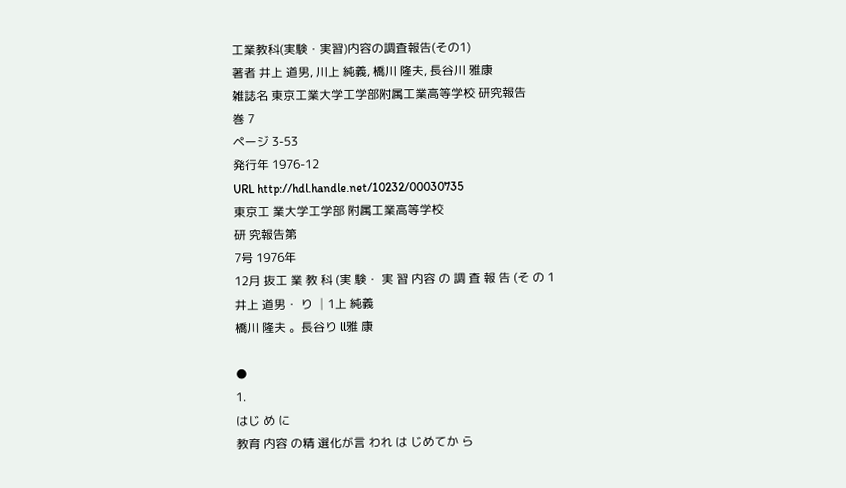工業教科(実験・実習)内容の調査報告(その1)
著者 井上 道男, 川上 純義, 橋川 隆夫, 長谷川 雅康
雑誌名 東京工業大学工学部附属工業高等学校 研究報告
巻 7
ページ 3‑53
発行年 1976‑12
URL http://hdl.handle.net/10232/00030735
東京工 業大学工学部 附属工業高等学校
研 究報告第
7号 1976年
12月 抜工 業 教 科 (実 験・ 実 習 内容 の 調 査 報 告 (そ の 1
井上 道男・ り │1上 純義
橋川 隆夫 。長谷り ll雅 康

●
1.
はじ め に
教育 内容 の精 選化が言 われ は じめてか ら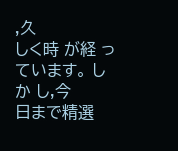,久
しく時 が経 っています。 しか し,今
日まで精選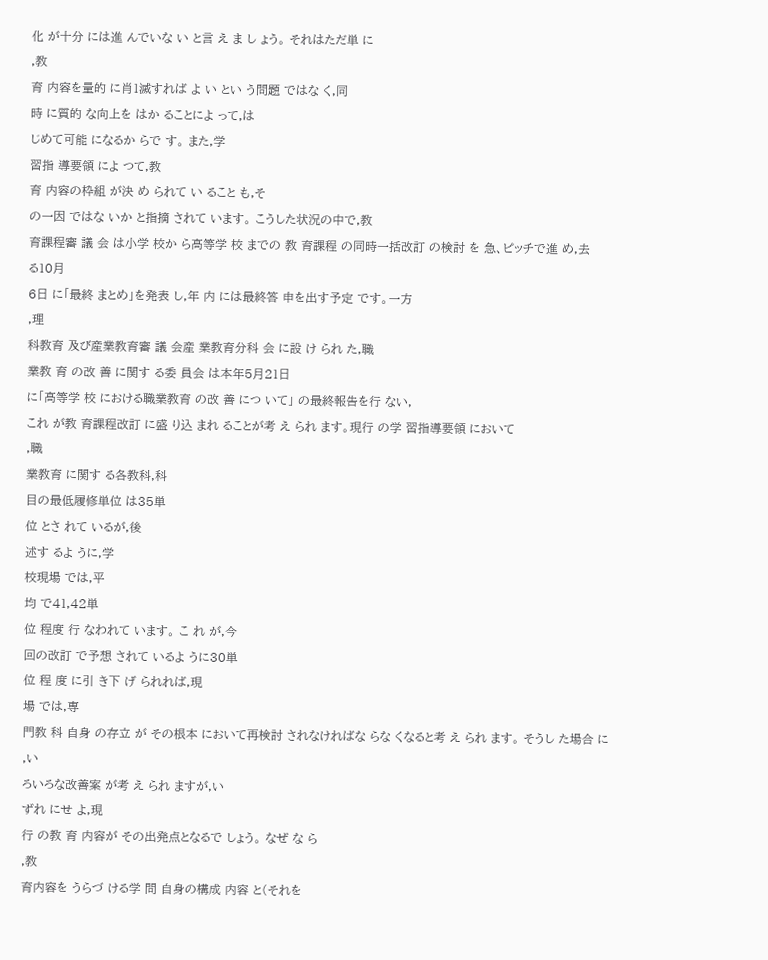化 が十分 には進 んでいな い と言 え ま し ょう。 それはただ単 に
,教
育 内容を量的 に肖1滅すれば よ い とい う問題 ではな く,同
時 に質的 な向上を はか ることによ って,は
じめて可能 になるか らで す。 また,学
習指 導要領 によ つて,教
育 内容の枠組 が決 め られて い ること も,そ
の一因 ではな いか と指摘 されて います。 こうした状況の中で,教
育課程審 議 会 は小学 校か ら高等学 校 までの 教 育課程 の同時一括改訂 の検討 を 急、ピッチで進 め,去
る10月
6日 に「最終 まとめ」を発表 し,年 内 には最終答 申を出す予定 です。一方
,理
科教育 及び産業教育審 議 会産 業教育分科 会 に設 け られ た,職
業教 育 の改 善 に関す る委 員会 は本年5月21日
に「高等学 校 における職業教育 の改 善 につ いて」 の最終報告を行 ない,
これ が教 育課程改訂 に盛 り込 まれ ることが考 え られ ます。現行 の学 習指導要領 において
,職
業教育 に関す る各教科,科
目の最低履修単位 は35単
位 とさ れて いるが,後
述す るよ うに,学
校現場 では,平
均 で41,42単
位 程度 行 なわれて います。 こ れ が,今
回の改訂 で予想 されて いるよ うに30単
位 程 度 に引 き下 げ られれば,現
場 では,専
門教 科 自身 の存立 が その根本 において再検討 されなければな らな くなると考 え られ ます。 そうし た場合 に
,い
ろいろな改善案 が考 え られ ますが,い
ずれ にせ よ,現
行 の教 育 内容が その出発点となるで しょう。 なぜ な ら
,教
育内容を うらづ ける学 問 自身の構成 内容 と(それを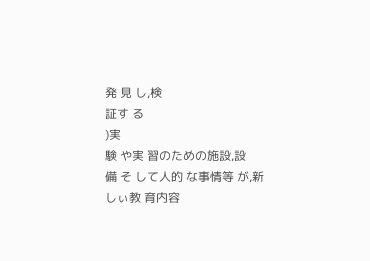発 見 し,検
証す る
)実
験 や実 習のための施設,設
備 そ して人的 な事情等 が,新
しぃ教 育内容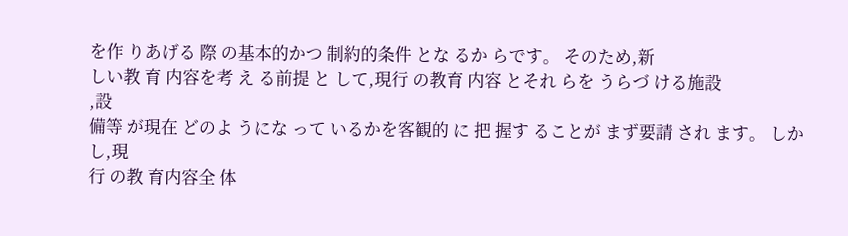を作 りあげる 際 の基本的かつ 制約的条件 とな るか らです。 そのため,新
しい教 育 内容を考 え る前提 と して,現行 の教育 内容 とそれ らを うらづ ける施設
,設
備等 が現在 どのよ うにな って いるかを客観的 に 把 握す ることが まず要請 され ます。 しか し,現
行 の教 育内容全 体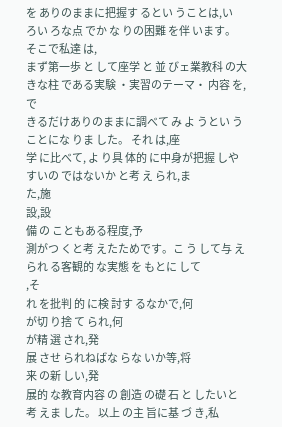を ありのままに把握す るとい うことは,い
ろい ろな点 でか な りの困難 を伴 います。 そこで私達 は,
まず第一歩 と して座学 と 並 びェ業教科 の大 きな柱 である実験 ・実習のテーマ・ 内容 を,で
きるだけありのままに調べて み よ うとい うことにな りま した。 それ は,座
学 に比べて, よ り具 体的 に中身が把握 しやすいの ではないか と考 え られ,ま
た,施
設,設
備 の こともある程度,予
測がつ くと考 えたためです。こ う して与 え られ る客観的 な実態 を もとに して
,そ
れ を批判 的 に検 討す るなかで,何
が切 り捨 て られ,何
が精 選 され,発
展 させ られねばな らな いか等,将
来 の新 しい,発
展的 な教育内容 の 創造 の礎 石 と したいと考 えま した。 以上 の主 旨に基 づ き,私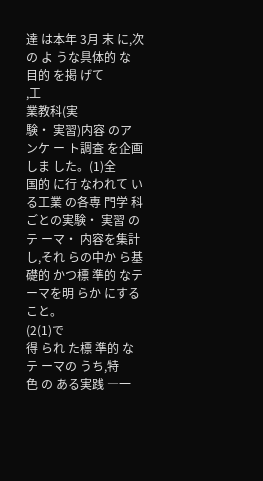達 は本年 3月 末 に,次
の よ うな具体的 な 目的 を掲 げて
,工
業教科(実
験・ 実習)内容 のア ンケ ー ト調査 を企画 しま した。(1)全
国的 に行 なわれて い る工業 の各専 門学 科 ごとの実験・ 実習 のテ ーマ・ 内容を集計 し,それ らの中か ら基礎的 かつ標 準的 なテーマを明 らか にすること。
(2(1)で
得 られ た標 準的 なテ ーマの うち,特
色 の ある実践 ―一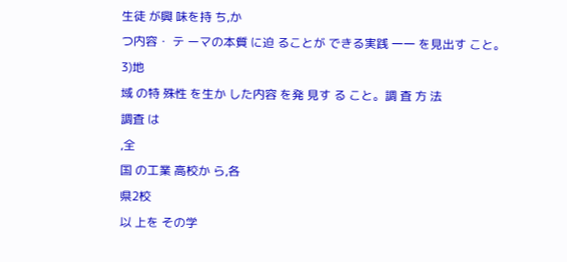生徒 が興 味を持 ち,か
つ内容・ テ ーマの本質 に迫 ることが できる実践 一一 を見出す こと。
3)地
域 の特 殊性 を生か した内容 を発 見す る こと。調 査 方 法
調査 は
,全
国 の工業 高校か ら,各
県2校
以 上を その学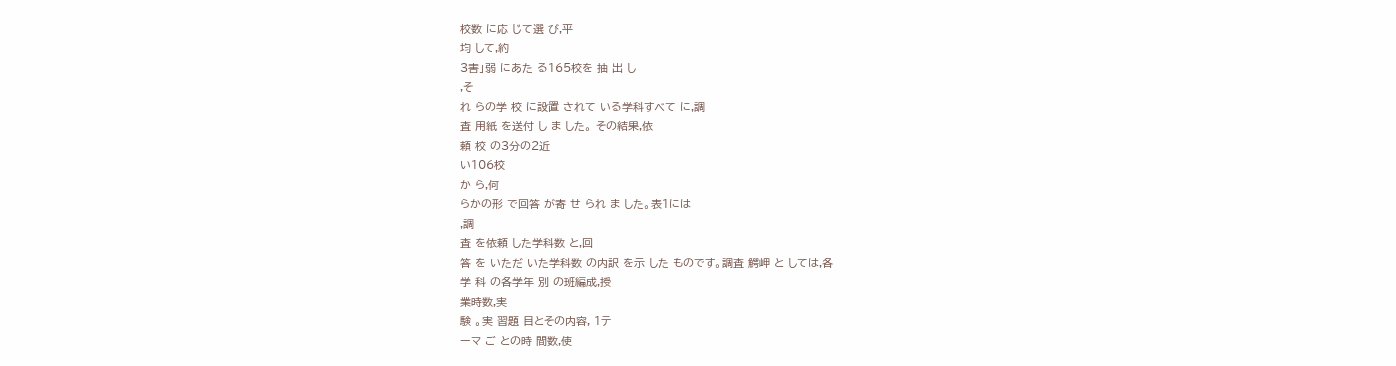校数 に応 じて選 び,平
均 して,約
3害」弱 にあた る165校を 抽 出 し
,そ
れ らの学 校 に設置 されて いる学科すべて に,調
査 用紙 を送付 し ま した。 その結果,依
頼 校 の3分の2近
い106校
か ら,何
らかの形 で回答 が寄 せ られ ま した。表1には
,調
査 を依頼 した学科数 と,回
答 を いただ いた学科数 の内訳 を示 した ものです。調査 鰐岬 と しては,各
学 科 の各学年 別 の班編成,授
業時数,実
験 。実 習題 目とその内容, 1テ
ーマ ご との時 間数,使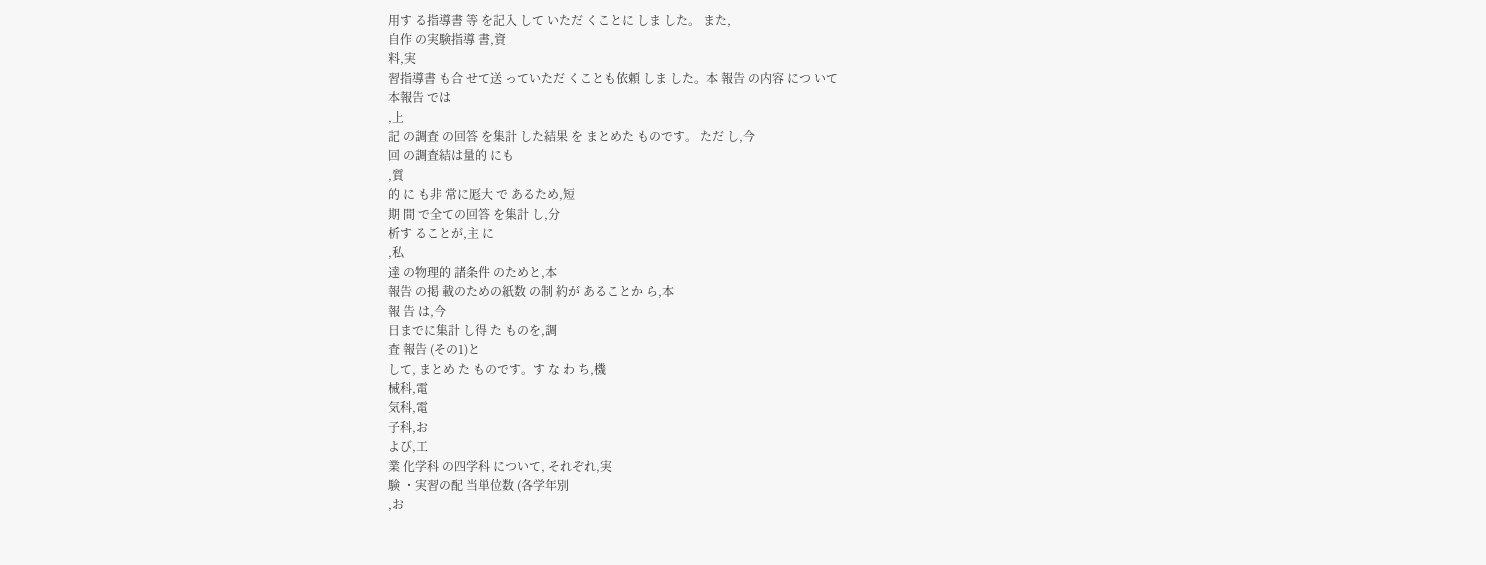用す る指導書 等 を記入 して いただ くことに しま した。 また,
自作 の実験指導 書,資
料,実
習指導書 も合 せて送 っていただ くことも依頼 しま した。本 報告 の内容 につ いて
本報告 では
,上
記 の調査 の回答 を集計 した結果 を まとめた ものです。 ただ し,今
回 の調査結は量的 にも
,質
的 に も非 常に厖大 で あるため,短
期 間 で全ての回答 を集計 し,分
析す ることが,主 に
,私
達 の物理的 諸条件 のためと,本
報告 の掲 載のための紙数 の制 約が あることか ら,本
報 告 は,今
日までに集計 し得 た ものを,調
査 報告 (その1)と
して, まとめ た ものです。す な わ ち,機
械科,電
気科,電
子科,お
よび,工
業 化学科 の四学科 について, それぞれ,実
験 ・実習の配 当単位数 (各学年別
,お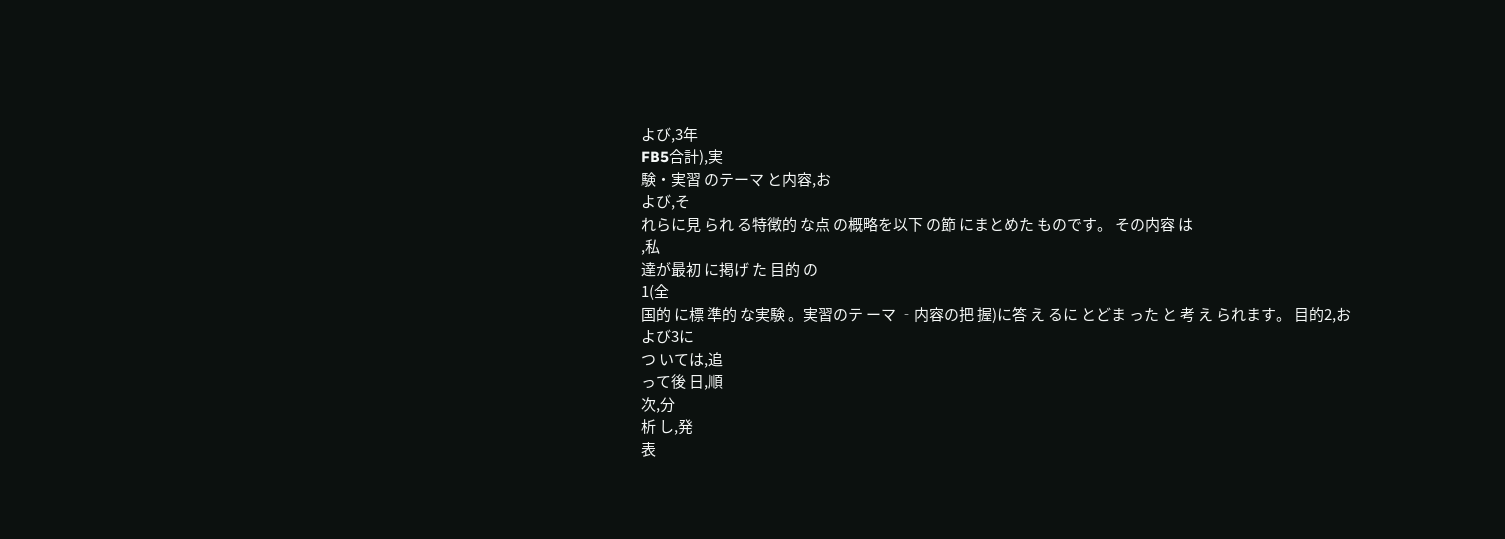よび,3年
FB5合計),実
験・実習 のテーマ と内容,お
よび,そ
れらに見 られ る特徴的 な点 の概略を以下 の節 にまとめた ものです。 その内容 は
,私
達が最初 に掲げ た 目的 の
1(全
国的 に標 準的 な実験 。実習のテ ーマ ‐内容の把 握)に答 え るに とどま った と 考 え られます。 目的2,お
よび3に
つ いては,追
って後 日,順
次,分
析 し,発
表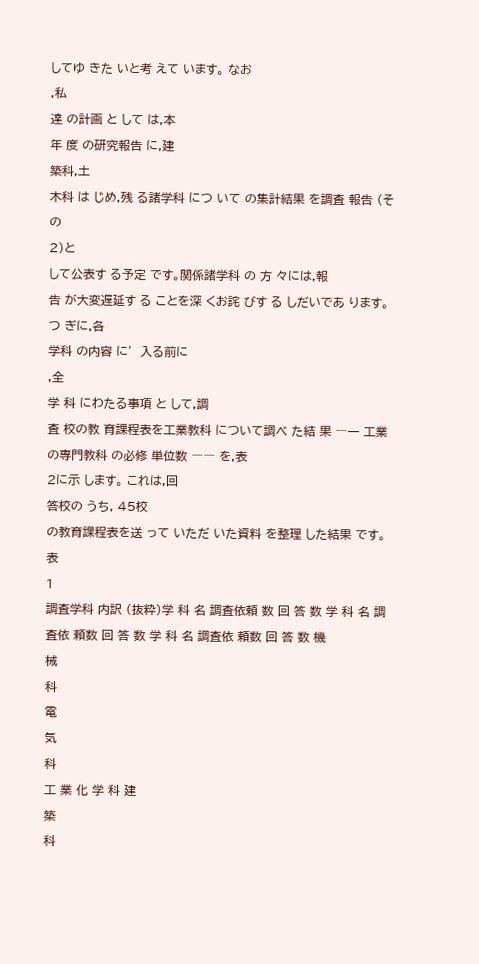してゆ きた いと考 えて います。 なお
,私
達 の計画 と して は,本
年 度 の研究報告 に,建
築科,土
木科 は じめ,残 る諸学科 につ いて の集計結果 を調査 報告 (そ の
2)と
して公表す る予定 です。関係諸学科 の 方 々には,報
告 が大変遅延す る ことを深 くお詫 びす る しだいであ ります。 つ ぎに,各
学科 の内容 に′入る前に
,全
学 科 にわたる事項 と して,調
査 校の教 育課程表を工業教科 について調べ た結 果 ―一 工業 の専門教科 の必修 単位数 ―― を,表
2に示 します。 これは,回
答校の うち, 45校
の教育課程表を送 って いただ いた資料 を整理 した結果 です。
表
1
調査学科 内訳 (抜粋)学 科 名 調査依頼 数 回 答 数 学 科 名 調査依 頼数 回 答 数 学 科 名 調査依 頼数 回 答 数 機
械
科
電
気
科
工 業 化 学 科 建
築
科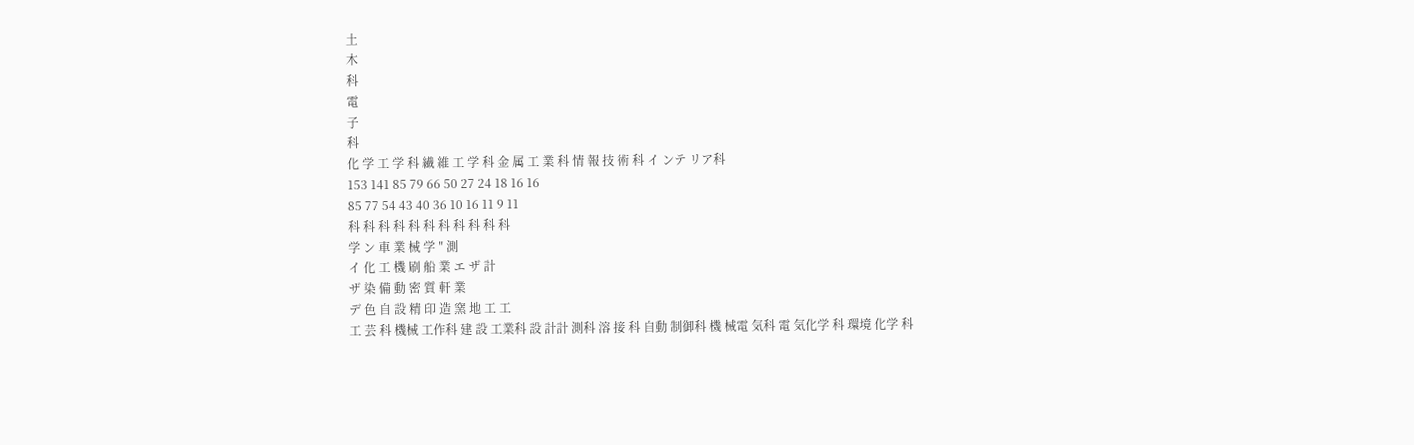土
木
科
電
子
科
化 学 工 学 科 繊 維 工 学 科 金 属 工 業 科 情 報 技 術 科 イ ンテ リア科
153 141 85 79 66 50 27 24 18 16 16
85 77 54 43 40 36 10 16 11 9 11
科 科 科 科 科 科 科 科 科 科 科
学 ン 車 業 械 学 ″ 測
イ 化 工 機 刷 船 業 エ ザ 計
ザ 染 備 動 密 質 軒 業
デ 色 自 設 精 印 造 窯 地 工 工
工 芸 科 機械 工作科 建 設 工業科 設 計計 測科 溶 接 科 自動 制御科 機 械電 気科 電 気化学 科 環境 化学 科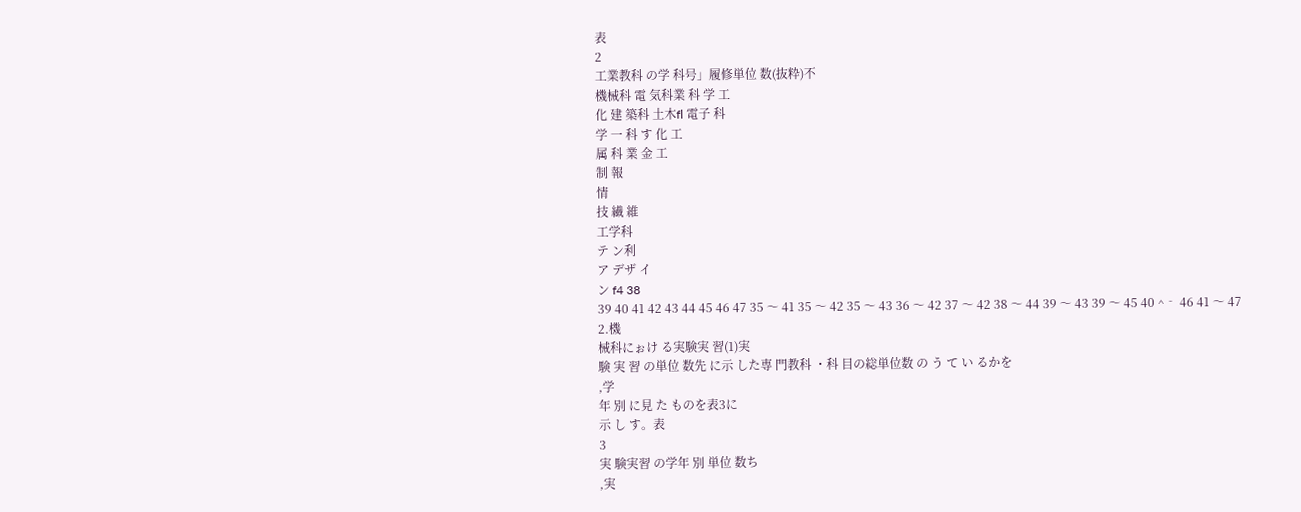表
2
工業教科 の学 科号」履修単位 数(抜粋)不
機械科 電 気科業 科 学 工
化 建 築科 土木fl 電子 科
学 一 科 す 化 工
属 科 業 金 工
制 報
情
技 繊 維
工学科
テ ン利
ア デザ イ
ン f4 38
39 40 41 42 43 44 45 46 47 35 〜 41 35 〜 42 35 〜 43 36 〜 42 37 〜 42 38 〜 44 39 〜 43 39 〜 45 40 ^‐ 46 41 〜 47
2.機
械科にぉけ る実験実 習(1)実
験 実 習 の単位 数先 に示 した専 門教科 ・科 目の総単位数 の う て い るかを
,学
年 別 に見 た ものを表3に
示 し す。表
3
実 験実習 の学年 別 単位 数ち
,実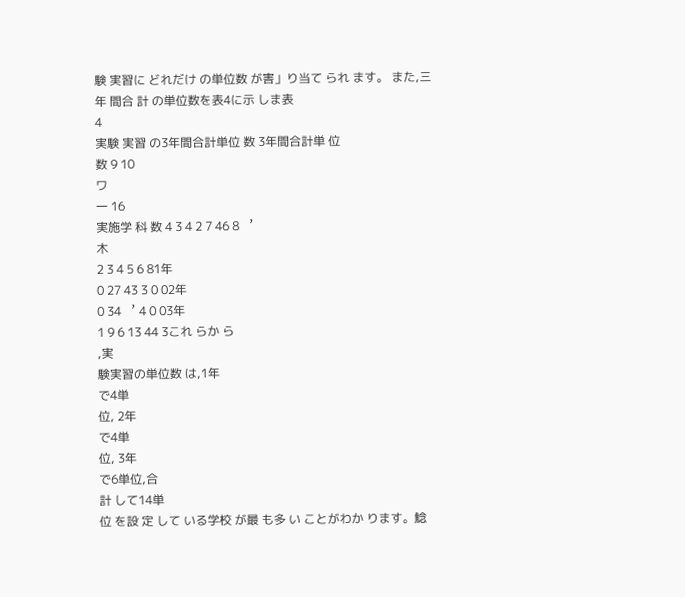験 実習に どれだけ の単位数 が害」り当て られ ます。 また,三
年 間合 計 の単位数を表4に示 しま表
4
実験 実習 の3年間合計単位 数 3年間合計単 位
数 9 10
ワ
一 16
実施学 科 数 4 3 4 2 7 46 8 ︐
木
2 3 4 5 6 81年
0 27 43 3 0 02年
0 34 ︐ 4 0 03年
1 9 6 13 44 3これ らか ら
,実
験実習の単位数 は,1年
で4単
位, 2年
で4単
位, 3年
で6単位,合
計 して14単
位 を設 定 して いる学校 が最 も多 い ことがわか ります。鯰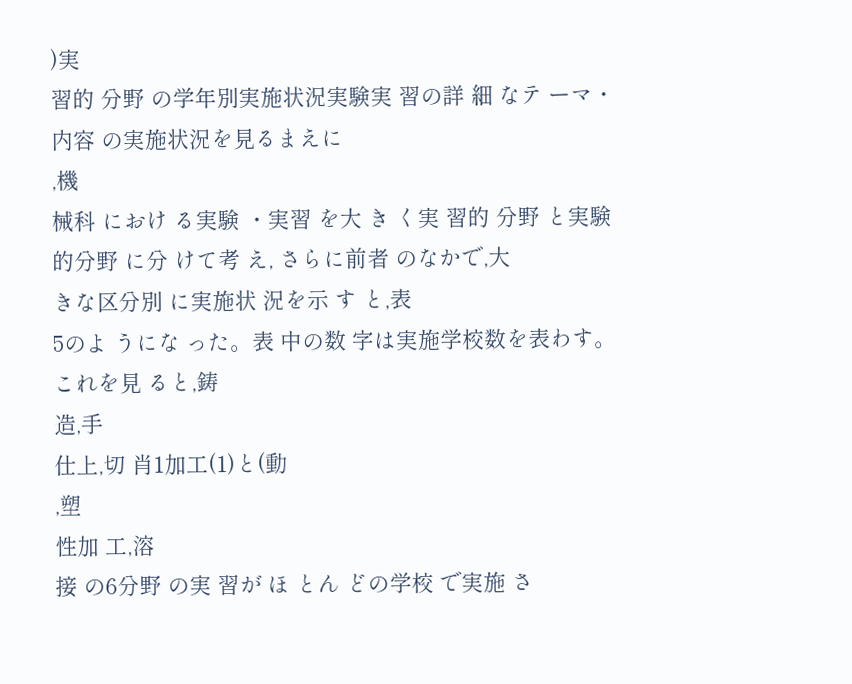)実
習的 分野 の学年別実施状況実験実 習の詳 細 なテ ーマ・ 内容 の実施状況を見るまえに
,機
械科 におけ る実験 ・実習 を大 き く実 習的 分野 と実験的分野 に分 けて考 え, さらに前者 のなかで,大
きな区分別 に実施状 況を示 す と,表
5のよ うにな った。表 中の数 字は実施学校数を表わす。 これを見 ると,鋳
造,手
仕上,切 肖1加工(1)と(動
,塑
性加 工,溶
接 の6分野 の実 習が ほ とん どの学校 で実施 さ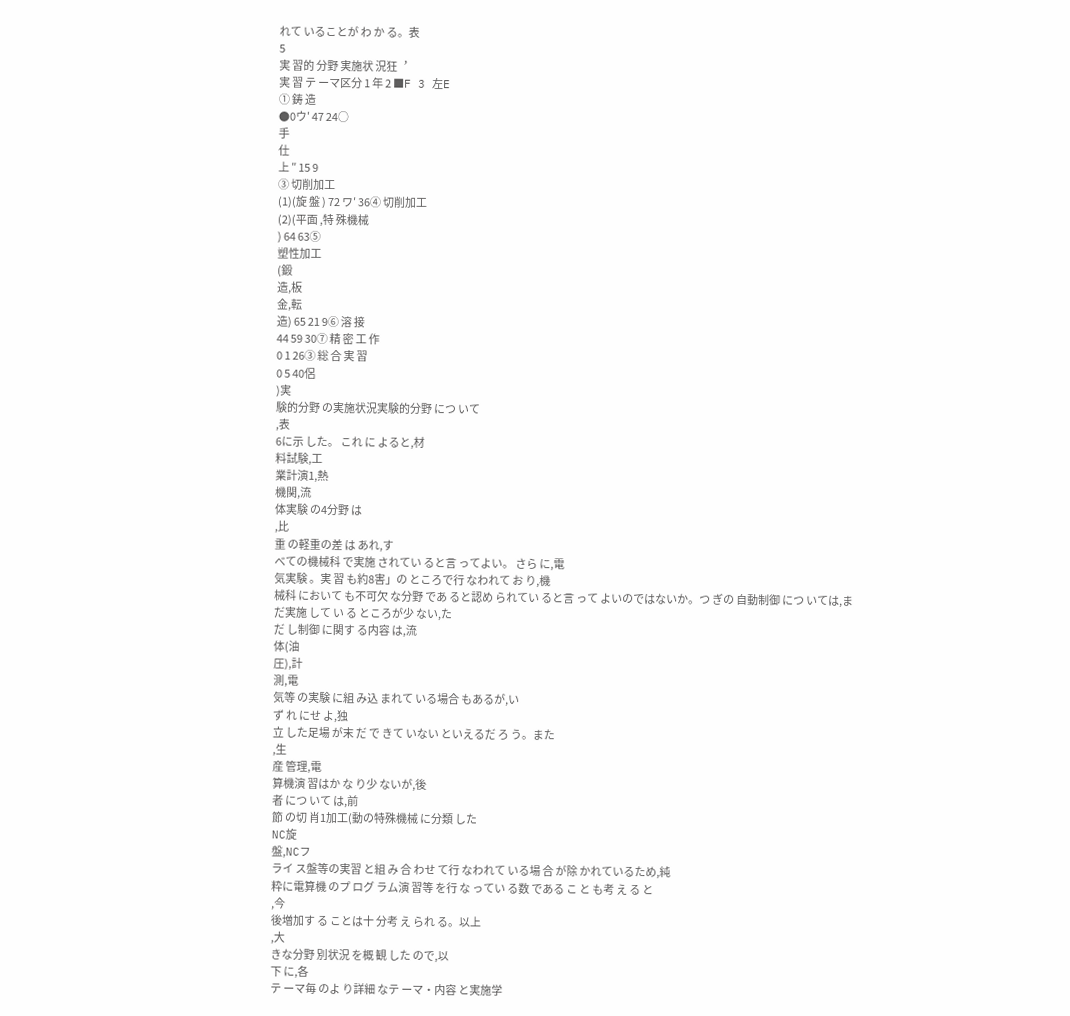れて いることが わ か る。表
5
実 習的 分野 実施状 況狂︐
実 習 テ ーマ区分 1 年 2 ■F 3 左E
① 鋳 造
●0ウ′ 47 24○
手
仕
上 ″ 15 9
③ 切削加工
(1)(旋 盤 ) 72 ワ′ 36④ 切削加工
(2)(平面 ,特 殊機械
) 64 63⑤
塑性加工
(鍛
造,板
金,転
造) 65 21 9⑥ 溶 接
44 59 30⑦ 精 密 工 作
0 1 26③ 総 合 実 習
0 5 40侶
)実
験的分野 の実施状況実験的分野 につ いて
,表
6に示 した。 これ に よると,材
料試験,工
業計演1,熱
機関,流
体実験 の4分野 は
,比
重 の軽重の差 は あれ,す
べての機械科 で実施 されてい ると言 ってよい。 さら に,電
気実験 。実 習 も約8害」の ところで行 なわれて お り,機
械科 において も不可欠 な分野 であ ると認め られてい ると言 って よいのではないか。つ ぎの 自動制御 につ いては,ま
だ実施 して い る ところが少 ない,た
だ し制御 に関す る内容 は,流
体(油
圧),計
測,電
気等 の実験 に組 み込 まれて いる場合 もあるが,い
ず れ にせ よ,独
立 した足場 が末 だ で きて いない といえるだ ろ う。また
,生
産 管理,電
算機演 習はか な り少 ないが,後
者 につ いて は,前
節 の切 肖1加工(動の特殊機械 に分類 した
NC旋
盤,NCフ
ライ ス盤等の実習 と組 み 合 わせ て行 なわれて いる場 合 が除 かれているため,純
粋に電算機 のプ ログ ラム演 習等 を行 な ってい る数 である こ と も考 え る と
,今
後増加す る ことは十 分考 え られ る。以上
,大
きな分野 別状況 を概 観 した ので,以
下 に,各
テ ーマ毎 のよ り詳細 なテ ーマ・内容 と実施学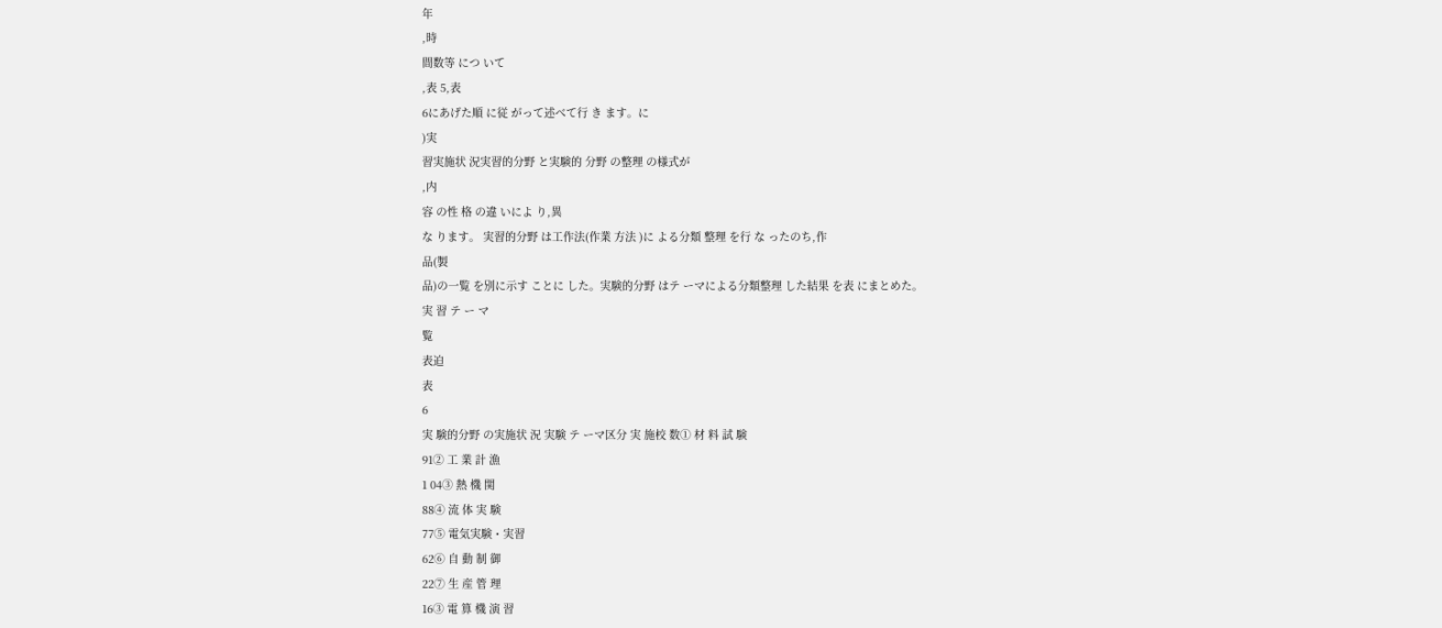年
,時
間数等 につ いて
,表 5,表
6にあげた順 に従 がって述べて行 き ます。に
)実
習実施状 況実習的分野 と実験的 分野 の整理 の様式が
,内
容 の性 格 の違 いによ り,異
な ります。 実習的分野 は工作法(作業 方法 )に よる分類 整理 を行 な ったのち,作
品(製
品)の一覧 を別に示す ことに した。実験的分野 はテ ーマによる分類整理 した結果 を表 にまとめた。
実 習 テ ー マ
覧
表迫
表
6
実 験的分野 の実施状 況 実験 テ ーマ区分 実 施校 数① 材 料 試 験
91② 工 業 計 漁
1 04③ 熱 機 関
88④ 流 体 実 験
77⑤ 電気実験・実習
62⑥ 自 動 制 御
22⑦ 生 産 管 理
16③ 電 算 機 演 習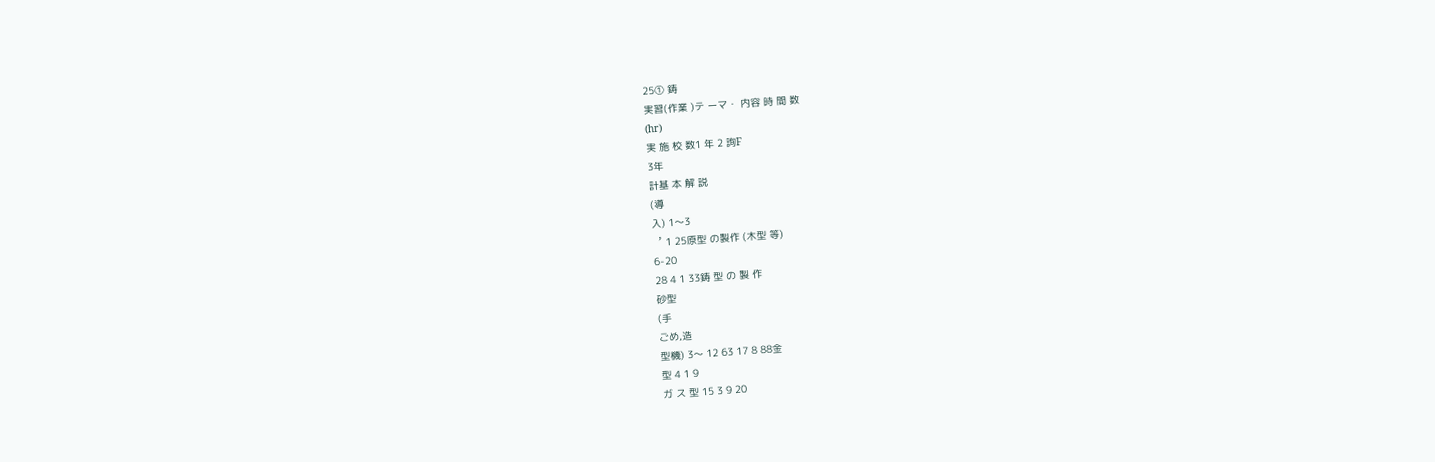25① 鋳
実習(作業 )テ ーマ・ 内容 時 間 数
(hr)
実 施 校 数1 年 2 詢F
3年
計基 本 解 説
(導
入) 1〜3
︐ 1 25原型 の製作 (木型 等)
6‑20
28 4 1 33鋳 型 の 製 作
砂型
(手
ごめ,造
型機) 3〜 12 63 17 8 88金
型 4 1 9
ガ ス 型 15 3 9 20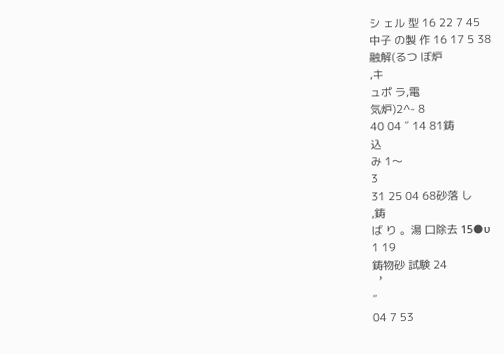シ ェル 型 16 22 7 45
中子 の製 作 16 17 5 38
融解(るつ ぼ炉
,キ
ュポ ラ,電
気炉)2^‑ 8
40 04 ″ 14 81鋳
込
み 1〜
3
31 25 04 68砂落 し
,鋳
ば り 。湯 口除去 15●υ
1 19
鋳物砂 試験 24
︐
″
04 7 53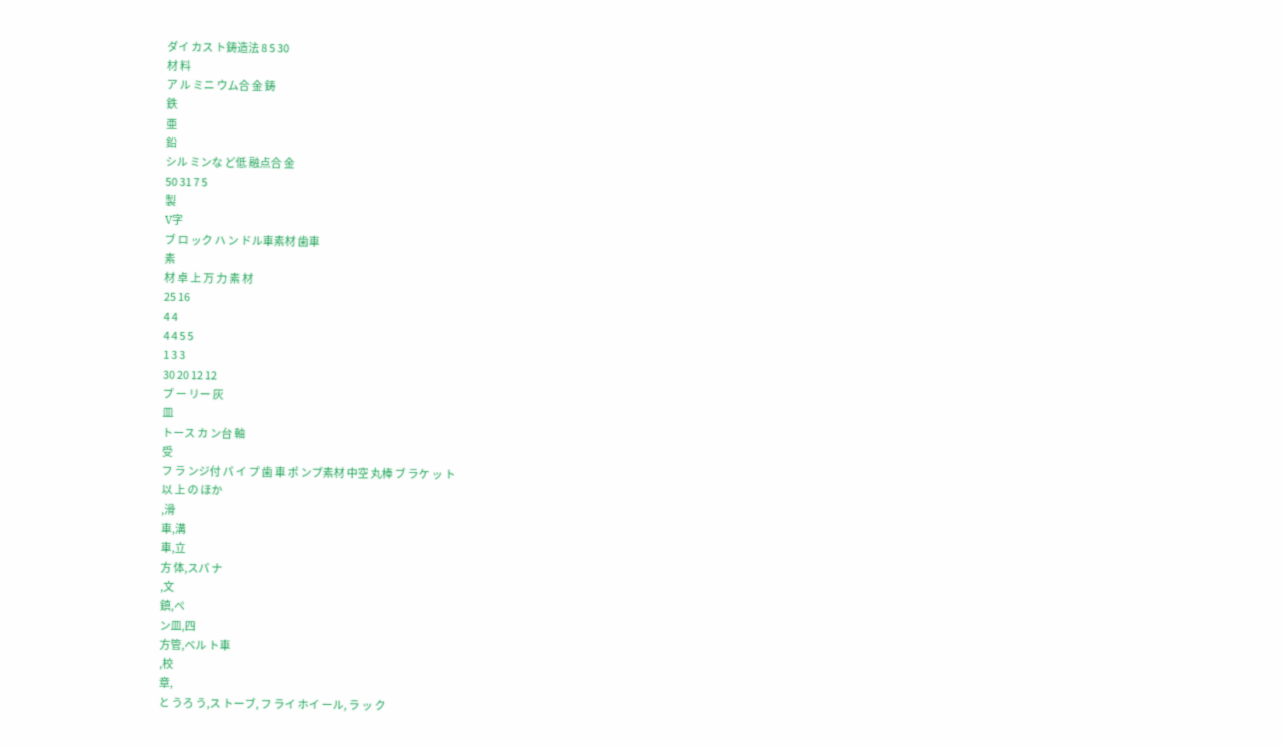ダイ カス ト鋳造法 8 5 30
材 料
ア ル ミニ ウム合 金 鋳
鉄
亜
鉛
シル ミンな ど低 融点合 金
50 31 7 5
製
V字
ブ ロ ック ハ ン ドル車素材 歯車
素
材 卓 上 万 力 素 材
25 16
4 4
4 4 5 5
1 3 3
30 20 12 12
プ ー リー 灰
皿
トース カ ン台 軸
受
フ ラ ンジ付 パ イ プ 歯 車 ポ ンプ素材 中空 丸棒 ブ ラケ ッ ト
以 上 の ほか
,滑
車,溝
車,立
方 体,スパ ナ
,文
鎮,ペ
ン皿,四
方管,ベル ト車
,校
章,
と うろ う,ス トーブ, フ ライ ホイ ール, ラ ッ ク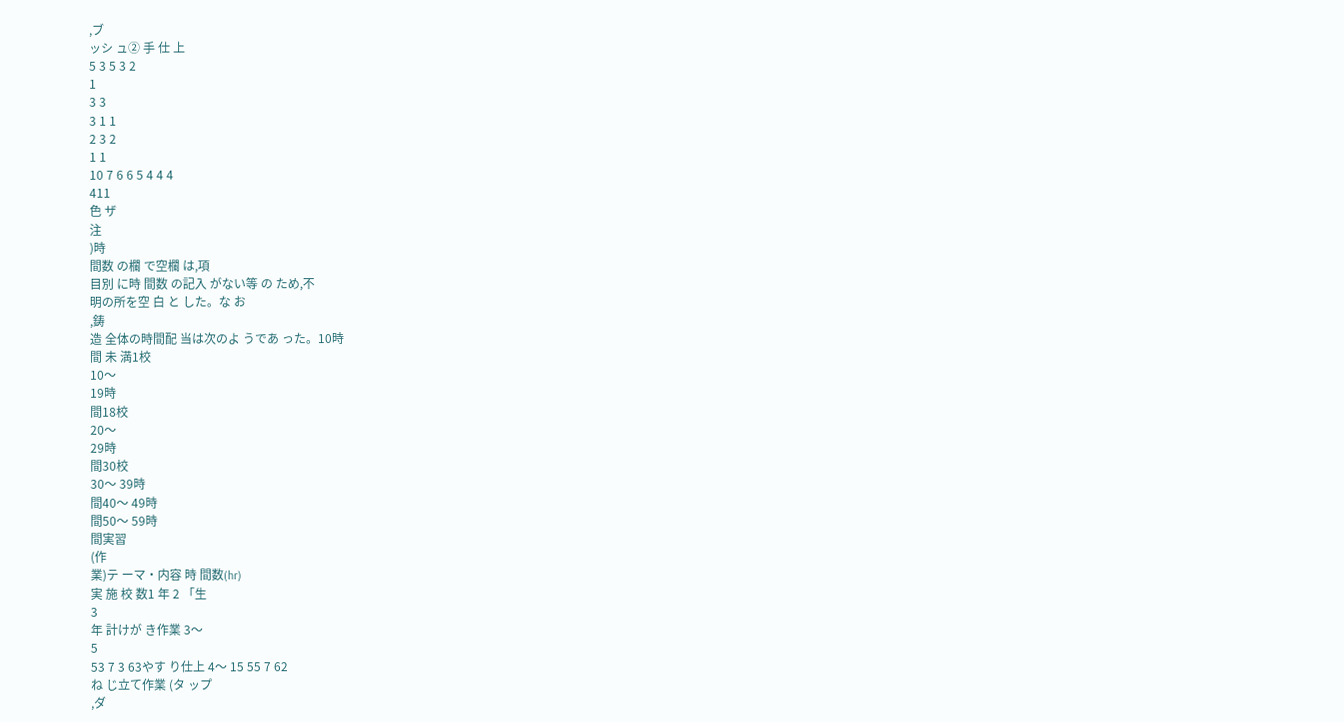,ブ
ッシ ュ② 手 仕 上
5 3 5 3 2
1
3 3
3 1 1
2 3 2
1 1
10 7 6 6 5 4 4 4
411
色 ザ
注
)時
間数 の欄 で空欄 は,項
目別 に時 間数 の記入 がない等 の ため,不
明の所を空 白 と した。な お
,鋳
造 全体の時間配 当は次のよ うであ った。10時
間 未 満1校
10〜
19時
間18校
20〜
29時
間30校
30〜 39時
間40〜 49時
間50〜 59時
間実習
(作
業)テ ーマ・内容 時 間数(hr)
実 施 校 数1 年 2 「生
3
年 計けが き作業 3〜
5
53 7 3 63やす り仕上 4〜 15 55 7 62
ね じ立て作業 (タ ップ
,ダ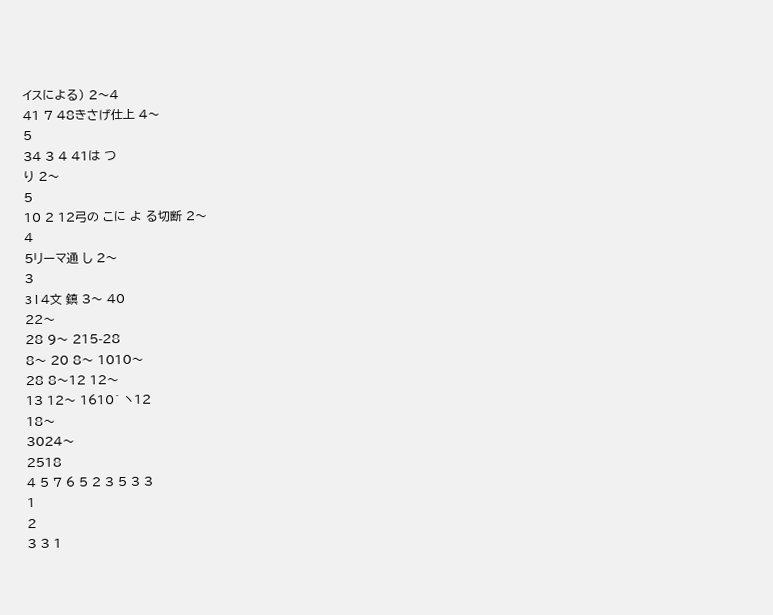イスによる) 2〜4
41 7 48きさげ仕上 4〜
5
34 3 4 41は つ
り 2〜
5
10 2 12弓の こに よ る切断 2〜
4
5リーマ通 し 2〜
3
3 l 4文 鎮 3〜 40
22〜
28 9〜 215‑28
8〜 20 8〜 1010〜
28 8〜12 12〜
13 12〜 1610´ ヽ12
18〜
3024〜
2518
4 5 7 6 5 2 3 5 3 3
1
2
3 3 1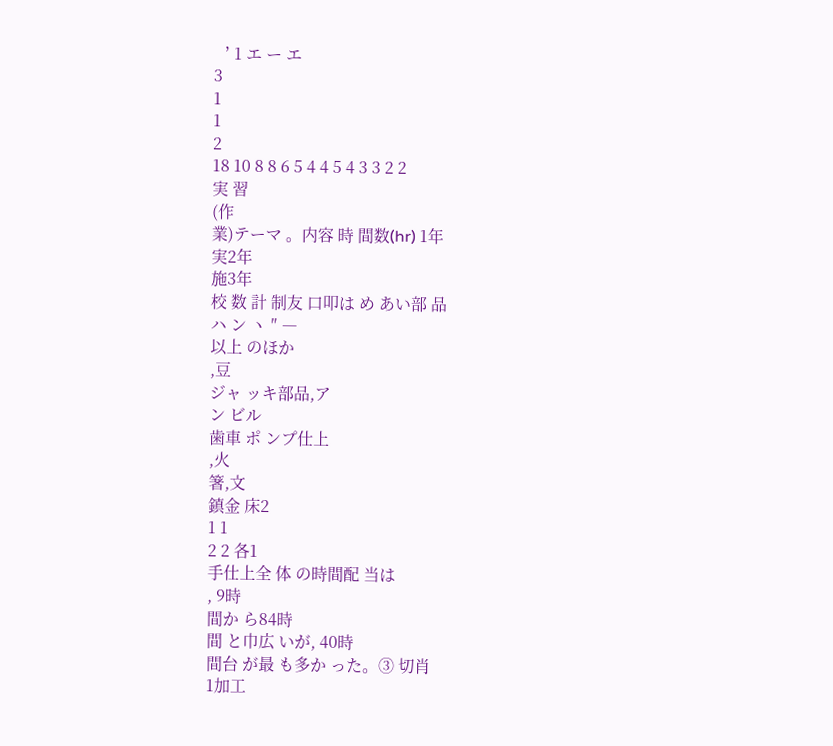︐ 1 エ ー エ
3
1
1
2
18 10 8 8 6 5 4 4 5 4 3 3 2 2
実 習
(作
業)テーマ 。内容 時 間数(hr) 1年
実2年
施3年
校 数 計 制友 口叩は め あい部 品
ハ ン ヽ ″ ―
以上 のほか
,豆
ジャ ッキ部品,ア
ン ビル
歯車 ポ ンプ仕上
,火
箸,文
鎮金 床2
1 1
2 2 各1
手仕上全 体 の時間配 当は
, 9時
間か ら84時
間 と巾広 いが, 40時
間台 が最 も多か った。③ 切肖
1加工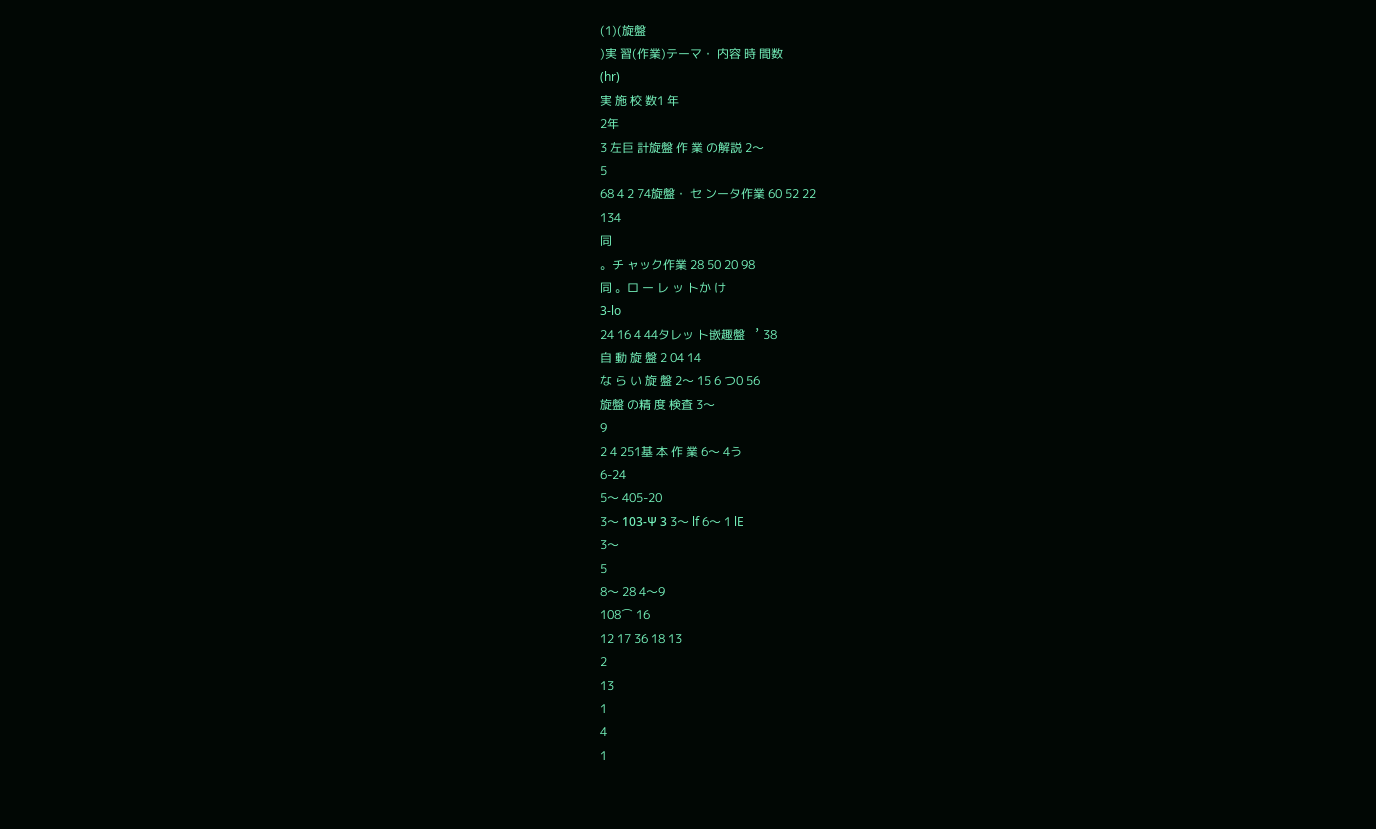(1)(旋盤
)実 習(作業)テーマ・ 内容 時 間数
(hr)
実 施 校 数1 年
2年
3 左巨 計旋盤 作 業 の解説 2〜
5
68 4 2 74旋盤・ セ ンータ作業 60 52 22
134
同
。チ ャック作業 28 50 20 98
同 。ロ ー レ ッ トか け
3‑lo
24 16 4 44タレッ ト嵌趣盤 ︐ 38
自 動 旋 盤 2 04 14
な ら い 旋 盤 2〜 15 6 つ0 56
旋盤 の精 度 検査 3〜
9
2 4 251基 本 作 業 6〜 4う
6‑24
5〜 405‑20
3〜 103‐Ψ 3 3〜 lf 6〜 1 lE
3〜
5
8〜 28 4〜9
108⌒ 16
12 17 36 18 13
2
13
1
4
1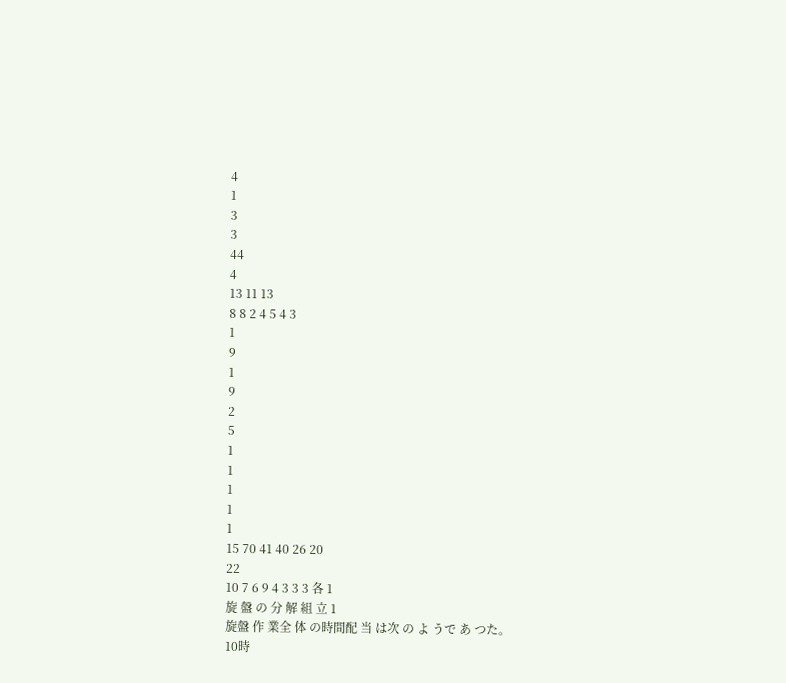4
1
3
3
44
4
13 11 13
8 8 2 4 5 4 3
1
9
1
9
2
5
1
1
1
1
1
15 70 41 40 26 20
22
10 7 6 9 4 3 3 3 各 1
旋 盤 の 分 解 組 立 1
旋盤 作 業全 体 の時間配 当 は次 の よ うで あ つた。
10時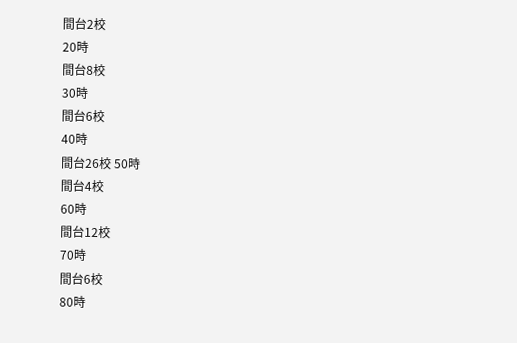間台2校
20時
間台8校
30時
間台6校
40時
間台26校 50時
間台4校
60時
間台12校
70時
間台6校
80時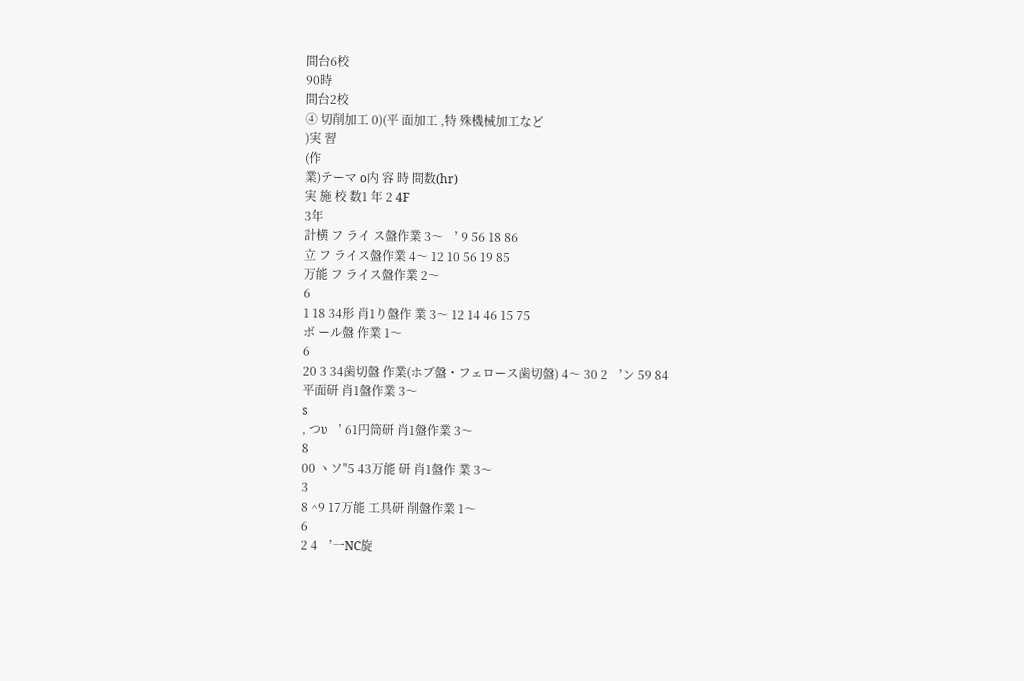間台6校
90時
間台2校
④ 切削加工 0)(平 面加工 ,特 殊機械加工など
)実 習
(作
業)テーマ o内 容 時 間数(hr)
実 施 校 数1 年 2 4F
3年
計横 フ ライ ス盤作業 3〜 ︐ 9 56 18 86
立 フ ライス盤作業 4〜 12 10 56 19 85
万能 フ ライス盤作業 2〜
6
1 18 34形 肖1り盤作 業 3〜 12 14 46 15 75
ボ ール盤 作業 1〜
6
20 3 34歯切盤 作業(ホブ盤・フェロース歯切盤) 4〜 30 2 ︐ン 59 84
平面研 肖1盤作業 3〜
s
, つυ ︐ 61円筒研 肖1盤作業 3〜
8
00 ヽソ″5 43万能 研 肖1盤作 業 3〜
3
8 ^9 17万能 工具研 削盤作業 1〜
6
2 4 ︐一NC旋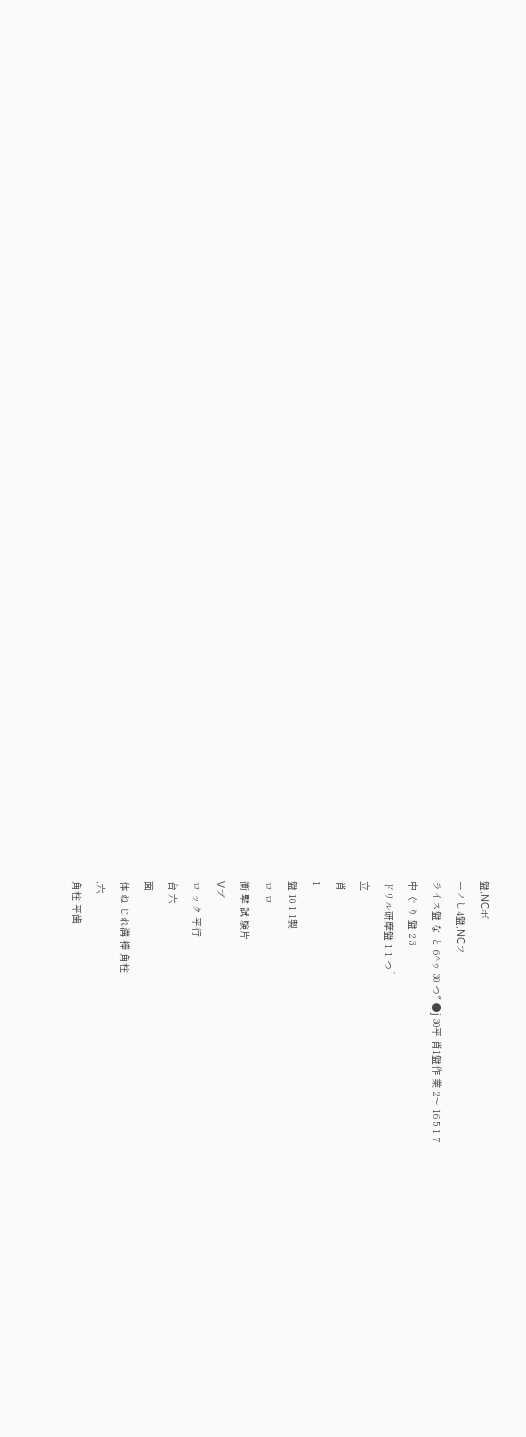盤,NCボ
ーノし4盤,NCフ
ライス盤 な と 6^ゥ 30 つ″ ●j 30平 肖1盤作 業 2〜 16 5 1 7
中 ぐ り 盤 2 3
ドリル研摩盤 1 1 つ´
立
肖
1
盤 10 1 1製
ロ ロ
衝 撃 試 験片
Vブ
ロ ック 平行
台 六
面
体 ね じれ溝 棒 角柱
,六
角柱 平歯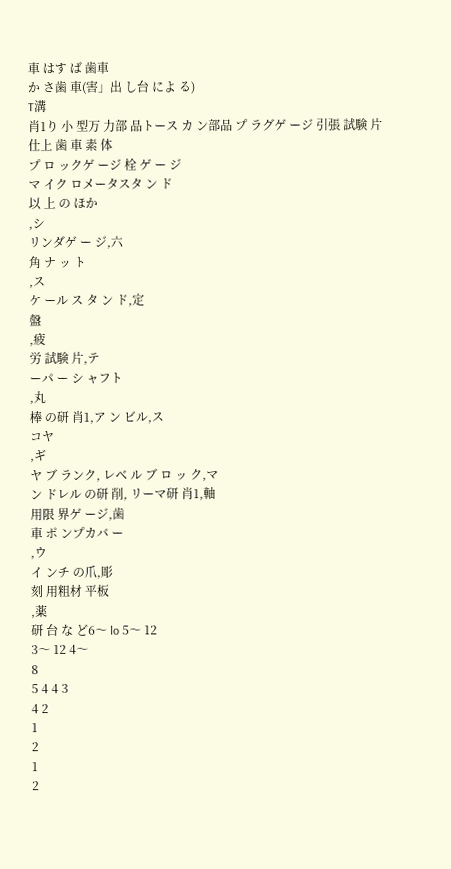車 はす ば 歯車
か さ歯 車(害」出 し台 によ る)
T溝
肖1り 小 型万 力部 品トース カ ン部品 プ ラグゲ ージ 引張 試験 片仕上 歯 車 素 体
プ ロ ックゲ ージ 栓 ゲ ー ジ
マ イク ロメータスタ ン ド
以 上 の ほか
,シ
リンダゲ ー ジ,六
角 ナ ッ ト
,ス
ケ ール ス タ ン ド,定
盤
,疲
労 試験 片,テ
ーパ ー シ ャフト
,丸
棒 の研 肖1,ア ン ビル,ス
コヤ
,ギ
ヤ ブ ランク, レベ ル ブ ロ ッ ク,マ
ン ドレル の研 削, リーマ研 肖1,軸
用限 界ゲ ージ,歯
車 ポ ンプカバ ー
,ウ
イ ンチ の爪,彫
刻 用粗材 平板
,薬
研 台 な ど6〜 lo 5〜 12
3〜 12 4〜
8
5 4 4 3
4 2
1
2
1
2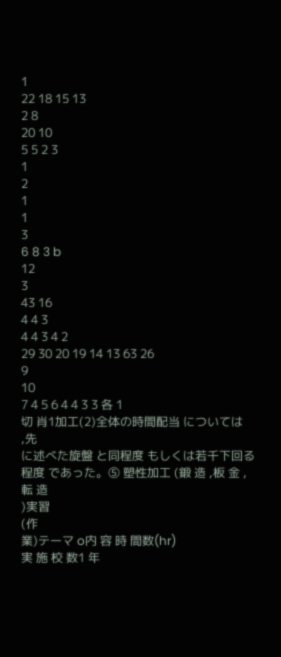1
22 18 15 13
2 8
20 10
5 5 2 3
1
2
1
1
3
6 8 3 b
12
3
43 16
4 4 3
4 4 3 4 2
29 30 20 19 14 13 63 26
9
10
7 4 5 6 4 4 3 3 各 1
切 肖1加工(2)全体の時間配当 については
,先
に述べた旋盤 と同程度 もしくは若千下回る程度 であった。⑤ 塑性加工 (鍛 造 ,板 金 ,転 造
)実習
(作
業)テーマ o内 容 時 間数(hr)
実 施 校 数1 年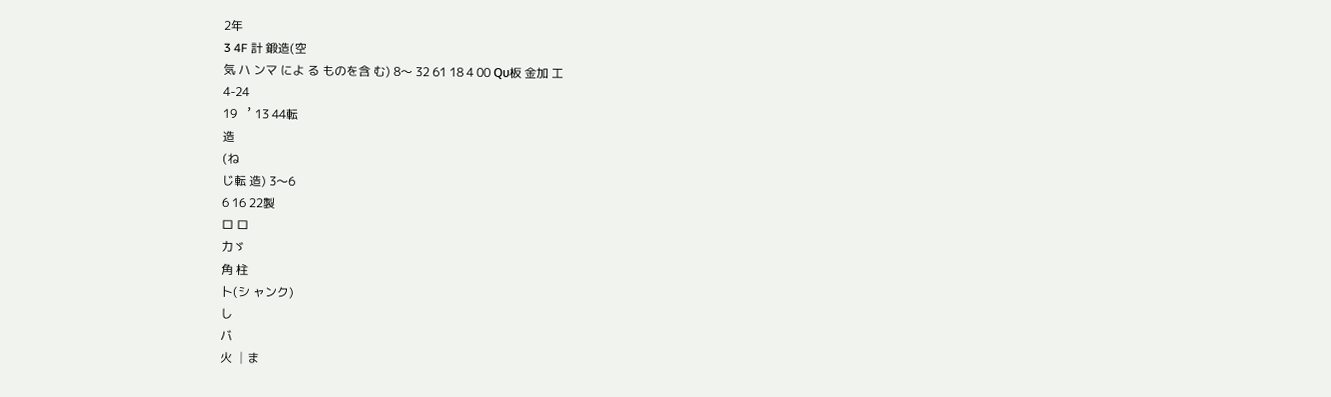2年
3 4F 計 鍛造(空
気 ハ ンマ によ る ものを含 む) 8〜 32 61 18 4 00 Qυ板 金加 工
4‑24
19 ︐ 13 44転
造
(ね
じ転 造) 3〜6
6 16 22製
ロ ロ
力ゞ
角 柱
卜(シ ャンク)
し
バ
火 │ま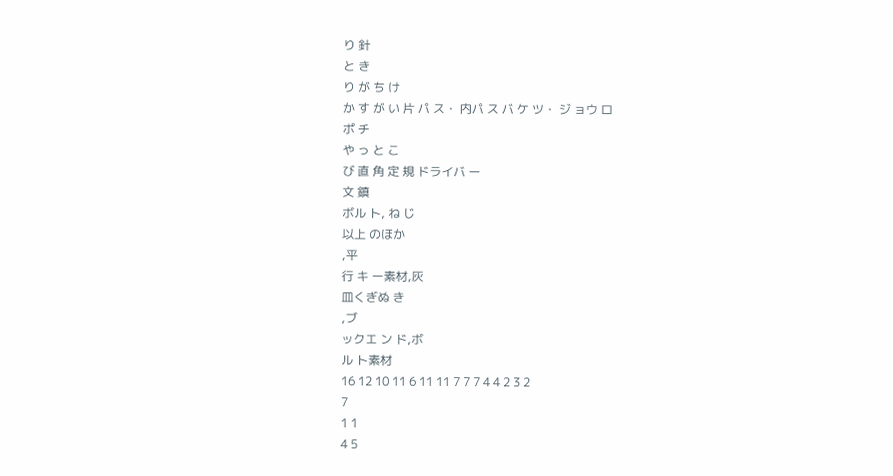り 針
と き
り が ち け
か す が い 片 パ ス・ 内パ ス バ ケ ツ・ ジ ョウ ロ
ポ チ
や っ と こ
び 直 角 定 規 ドライバ ー
文 鎮
ボル ト, ね じ
以上 のほか
,平
行 キ ー素材,灰
皿くぎぬ き
,ブ
ックエ ン ド,ボ
ル ト素材
16 12 10 11 6 11 11 7 7 7 4 4 2 3 2
7
1 1
4 5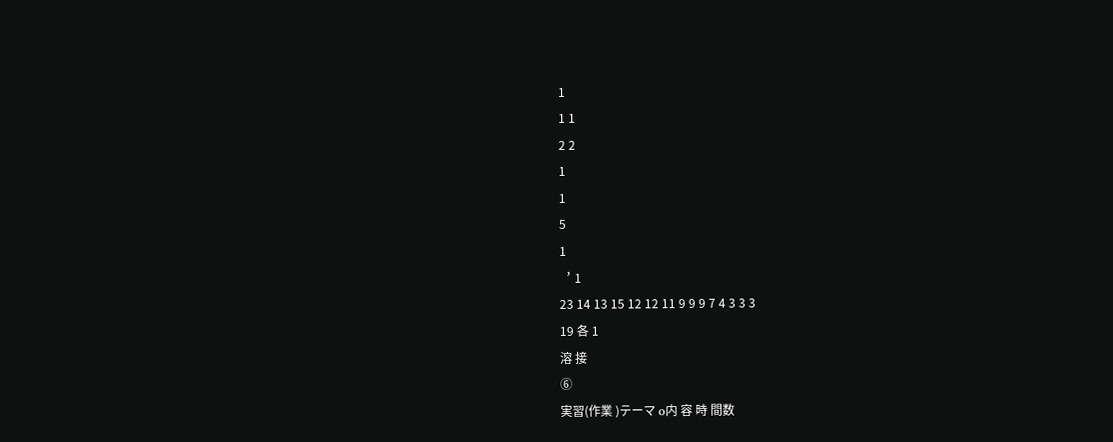1
1 1
2 2
1
1
5
1
︐ 1
23 14 13 15 12 12 11 9 9 9 7 4 3 3 3
19 各 1
溶 接
⑥
実習(作業 )テーマ o内 容 時 間数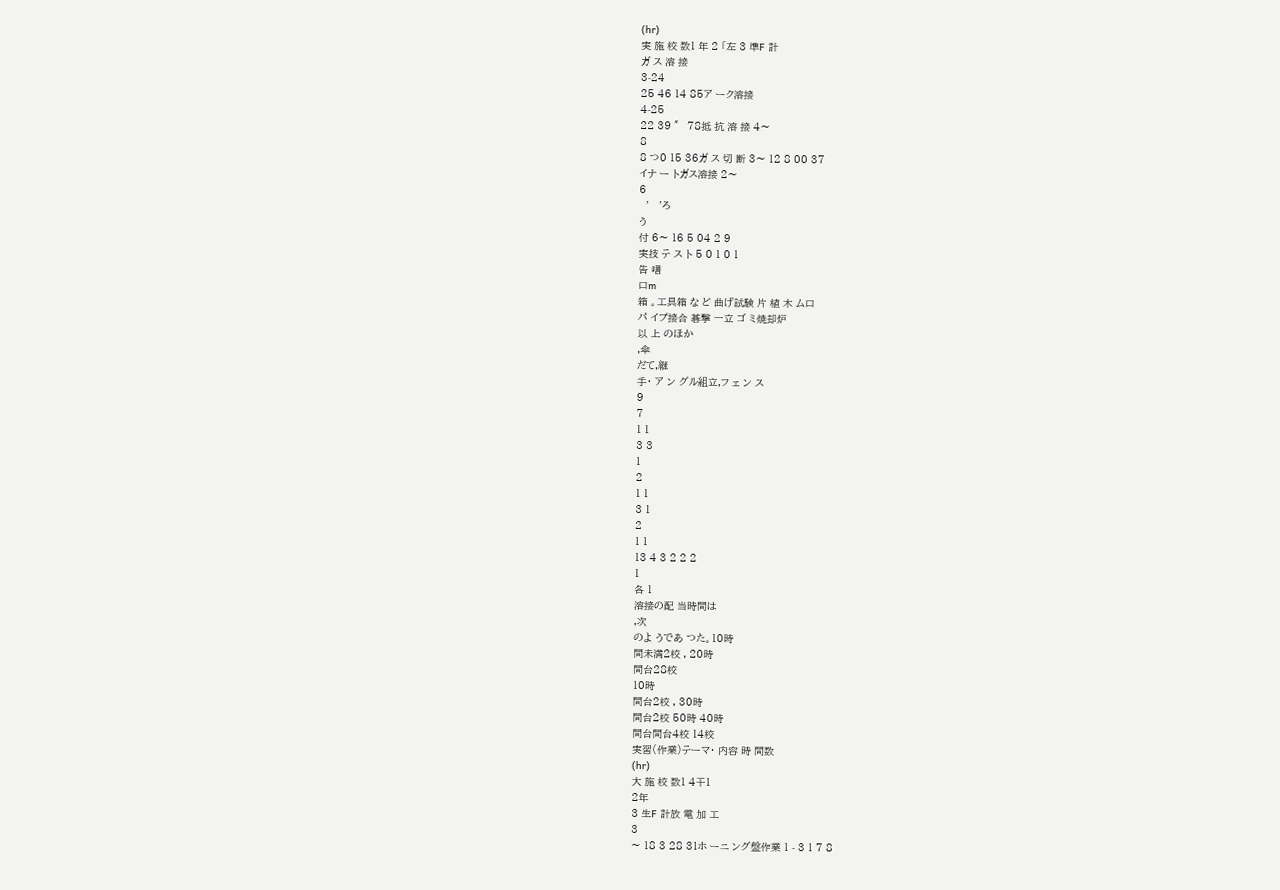(hr)
実 施 校 数1 年 2 「左 3 準F 計
ガ ス 溶 接
3‑24
25 46 14 85ア ーク溶接
4‑25
22 39 ″ 78抵 抗 溶 接 4〜
8
8 つ0 15 36ガ ス 切 断 3〜 12 8 00 37
イナ ー トガス溶接 2〜
6
︐ ︐ろ
う
付 6〜 16 5 04 2 9
実技 テ ス ト 5 0 1 0 1
告 嗜
口m
箱 。工具箱 な ど 曲げ試験 片 植 木 ム口
パ イプ接合 碁撃 一立 ゴ ミ焼却炉
以 上 のほか
,傘
だて,継
手・ ア ン グル組立,フ ェ ン ス
9
7
1 1
3 3
1
2
1 1
3 1
2
1 1
13 4 3 2 2 2
1
各 1
溶接の配 当時間は
,次
のよ うであ つた。10時
間未満2校 , 20時
間台28校
10時
間台2校 , 30時
間台2校 50時 40時
間台間台4校 14校
実習(作業)テーマ・ 内容 時 間数
(hr)
大 施 校 数1 4干1
2年
3 生F 計放 電 加 工
3
〜 18 3 28 31ホ ーニ ング盤作業 1 ‑ 3 1 7 8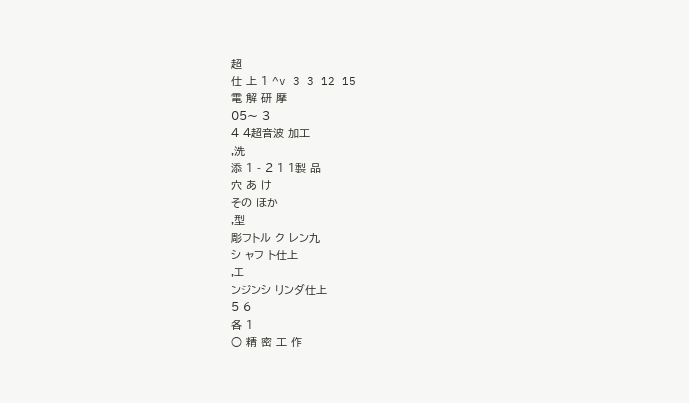超
仕 上 1 ^v 3 3 12 15
電 解 研 摩
05〜 3
4 4超音波 加工
,洗
添 1 ‑ 2 1 1製 品
穴 あ け
その ほか
,型
彫フトル ク レン九
シ ャフ ト仕上
,エ
ンジンシ リンダ仕上
5 6
各 1
○ 精 密 工 作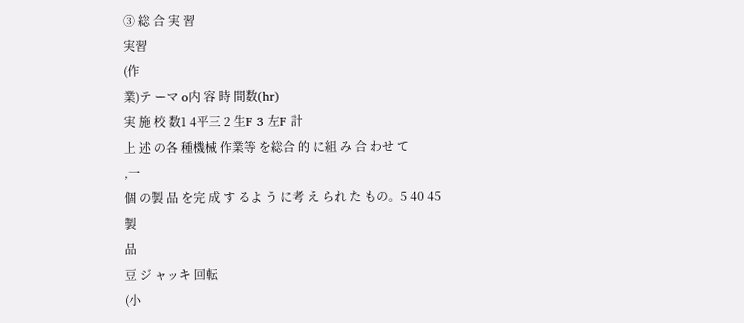③ 総 合 実 習
実習
(作
業)テ ーマ o内 容 時 間数(hr)
実 施 校 数1 4平三 2 生F 3 左F 計
上 述 の各 種機械 作業等 を総合 的 に組 み 合 わせ て
,一
個 の製 品 を完 成 す るよ う に考 え られ た もの。5 40 45
製
品
豆 ジ ャッキ 回転
(小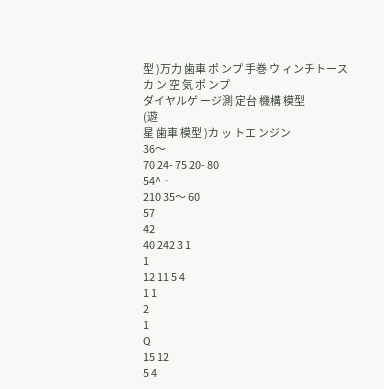型 )万力 歯車 ポ ンプ 手巻 ウ ィンチトース カ ン 空 気 ポ ンプ
ダイヤルゲ ージ測 定台 機構 模型
(遊
星 歯車 模型 )カ ッ トエ ンジン
36〜
70 24‑ 75 20‑ 80
54^‐
210 35〜 60
57
42
40 242 3 1
1
12 11 5 4
1 1
2
1
Q
15 12
5 4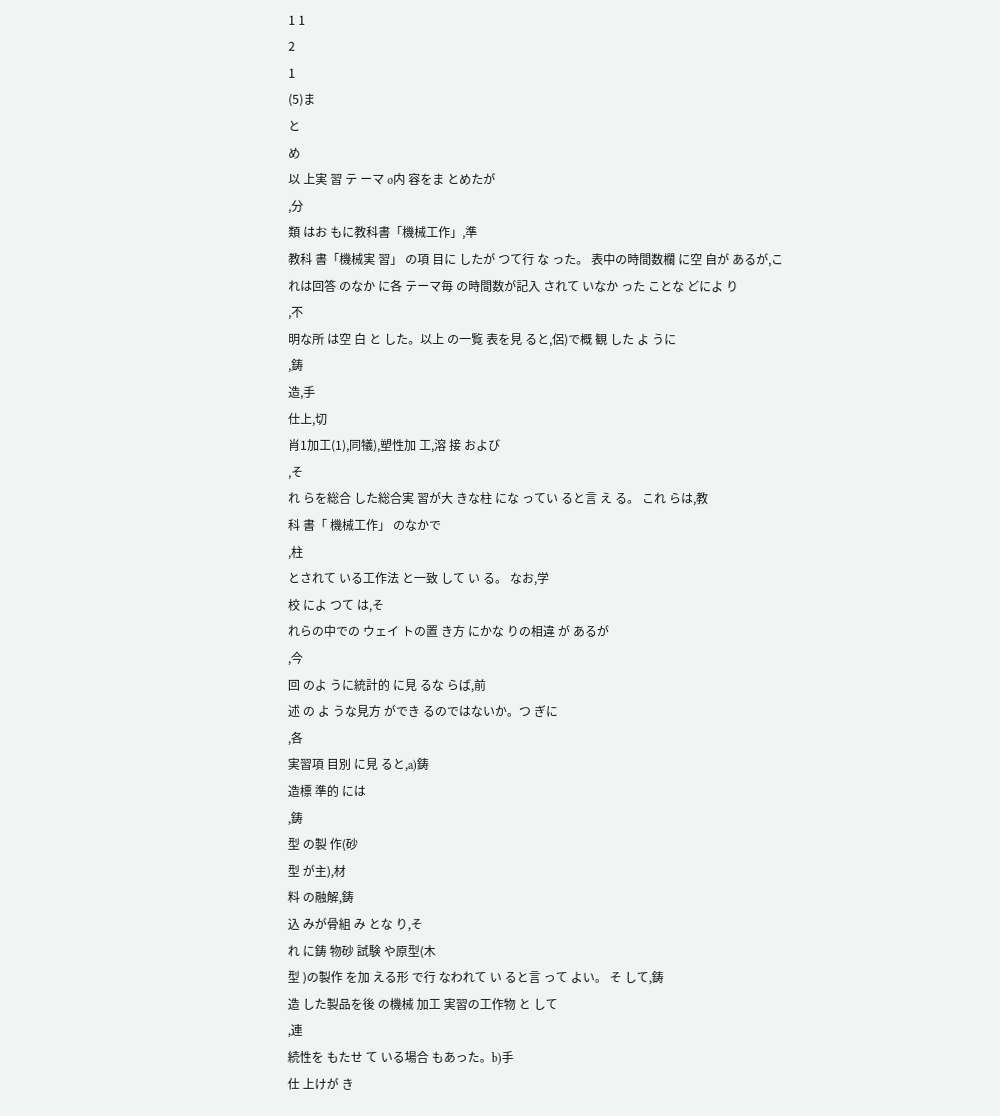1 1
2
1
(5)ま
と
め
以 上実 習 テ ーマ o内 容をま とめたが
,分
類 はお もに教科書「機械工作」,準
教科 書「機械実 習」 の項 目に したが つて行 な った。 表中の時間数欄 に空 自が あるが,こ
れは回答 のなか に各 テーマ毎 の時間数が記入 されて いなか った ことな どによ り
,不
明な所 は空 白 と した。以上 の一覧 表を見 ると,侶)で概 観 した よ うに
,鋳
造,手
仕上,切
肖1加工(1),同犠),塑性加 工,溶 接 および
,そ
れ らを総合 した総合実 習が大 きな柱 にな ってい ると言 え る。 これ らは,教
科 書「 機械工作」 のなかで
,柱
とされて いる工作法 と一致 して い る。 なお,学
校 によ つて は,そ
れらの中での ウェイ トの置 き方 にかな りの相違 が あるが
,今
回 のよ うに統計的 に見 るな らば,前
述 の よ うな見方 ができ るのではないか。つ ぎに
,各
実習項 目別 に見 ると,a)鋳
造標 準的 には
,鋳
型 の製 作(砂
型 が主),材
料 の融解,鋳
込 みが骨組 み とな り,そ
れ に鋳 物砂 試験 や原型(木
型 )の製作 を加 える形 で行 なわれて い ると言 って よい。 そ して,鋳
造 した製品を後 の機械 加工 実習の工作物 と して
,連
続性を もたせ て いる場合 もあった。b)手
仕 上けが き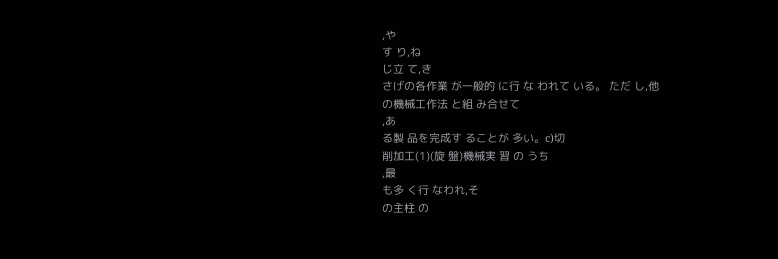,や
す り,ね
じ立 て,き
さげの各作業 が一般的 に行 な われて いる。 ただ し,他
の機械工作法 と組 み合せて
,あ
る製 品を完成す ることが 多い。c)切
削加工(1)(旋 盤)機械実 習 の うち
,最
も多 く行 なわれ,そ
の主柱 の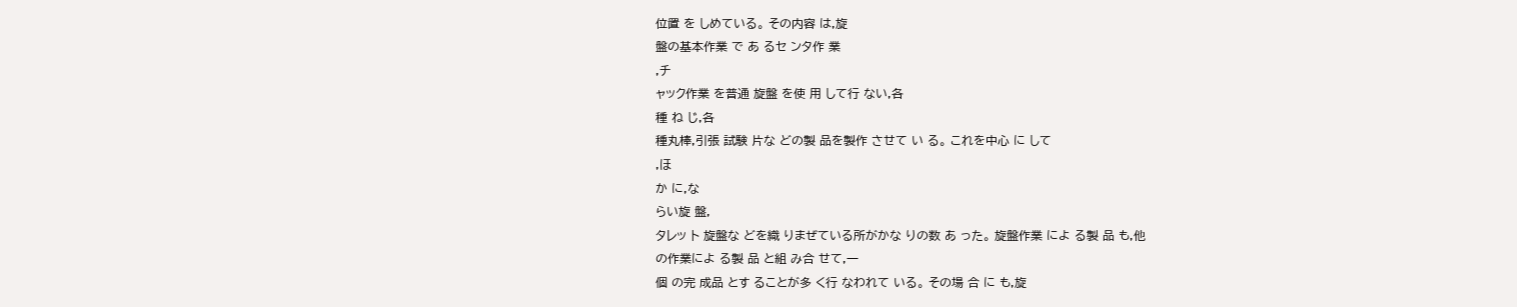位置 を しめている。 その内容 は,旋
盤の基本作業 で あ るセ ンタ作 業
,チ
ャック作業 を普通 旋盤 を使 用 して行 ない,各
種 ね じ,各
種丸棒,引張 試験 片な どの製 品を製作 させて い る。 これを中心 に して
,ほ
か に,な
らい旋 盤,
タレッ ト 旋盤な どを織 りまぜている所がかな りの数 あ った。 旋盤作業 によ る製 品 も,他
の作業によ る製 品 と組 み合 せて,一
個 の完 成品 とす ることが多 く行 なわれて いる。 その場 合 に も,旋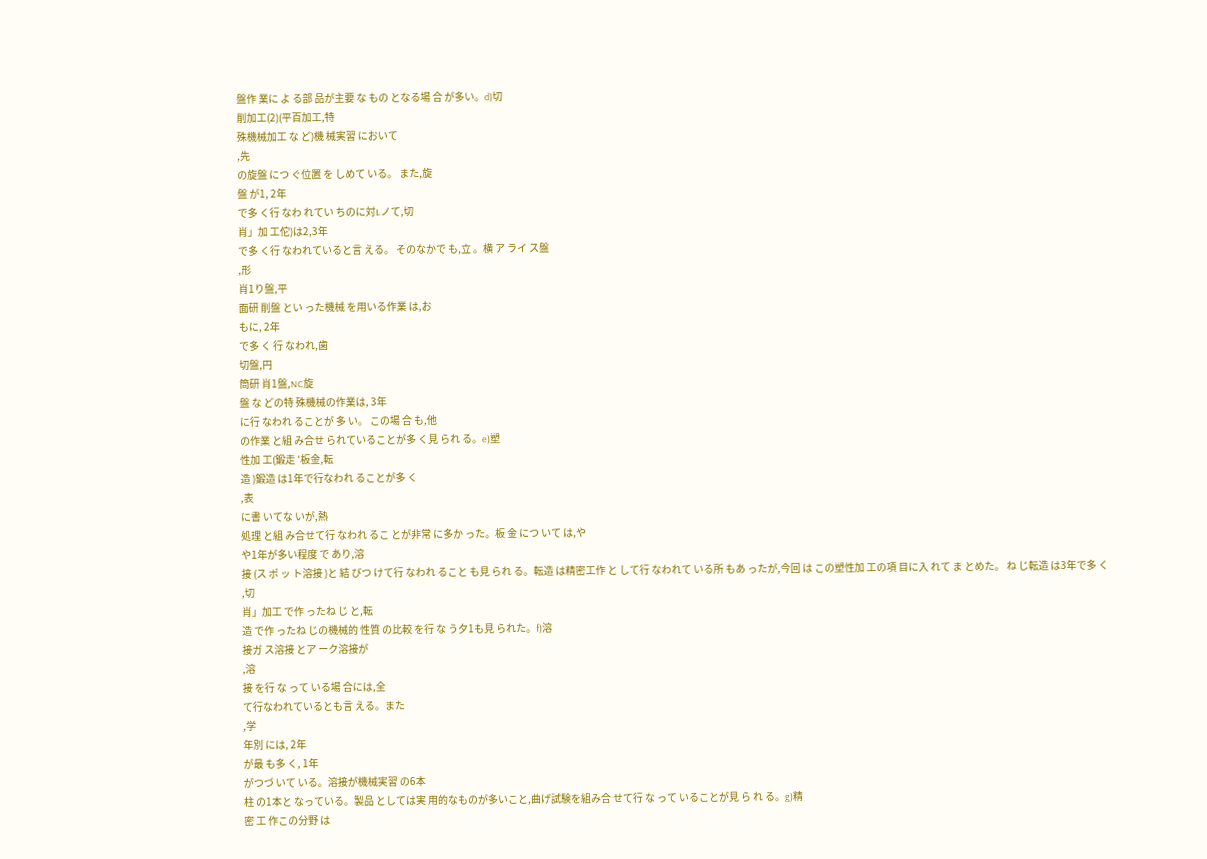盤作 業に よ る部 品が主要 な もの となる場 合 が多い。d)切
削加工(2)(平百加工,特
殊機械加工 な ど)機 械実習 において
,先
の旋盤 につ ぐ位置 を しめて いる。 また,旋
盤 が1, 2年
で多 く行 なわ れてい ちのに対Lノて,切
肖」加 工佗)は2,3年
で多 く行 なわれていると言 える。 そのなかで も,立 。横 ア ライ ス盤
,形
肖1り盤,平
面研 削盤 とい った機械 を用いる作業 は,お
もに, 2年
で多 く 行 なわれ,歯
切盤,円
筒研 肖1盤,NC旋
盤 な どの特 殊機械の作業は, 3年
に行 なわれ ることが 多 い。 この場 合 も,他
の作業 と組 み合せ られていることが多 く見 られ る。e)塑
性加 工(鍛走 ′板金,転
造 )鍛造 は1年で行なわれ ることが多 く
,表
に書 いてな いが,熱
処理 と組 み合せて行 なわれ るこ とが非常 に多か った。板 金 につ いて は,や
や1年が多い程度 で あり,溶
接 (ス ポ ッ ト溶接 )と 結 びつ けて行 なわれ ること も見 られ る。転造 は精密工作 と して行 なわれて いる所 もあ ったが,今回 は この塑性加 工の項 目に入 れて ま とめた。 ね じ転造 は3年で多 く
,切
肖」加工 で作 ったね じ と,転
造 で作 ったね じの機械的 性質 の比較 を行 な う夕1も見 られた。f)溶
接ガ ス溶接 とア ーク溶接が
,溶
接 を行 な って いる場 合には,全
て行なわれているとも言 える。また
,学
年別 には, 2年
が最 も多 く, 1年
がつづ いて いる。溶接が機械実習 の6本
柱 の1本と なっている。製品 としては実 用的なものが多いこと,曲げ試験を組み合 せて行 な って いることが見 ら れ る。g)精
密 工 作この分野 は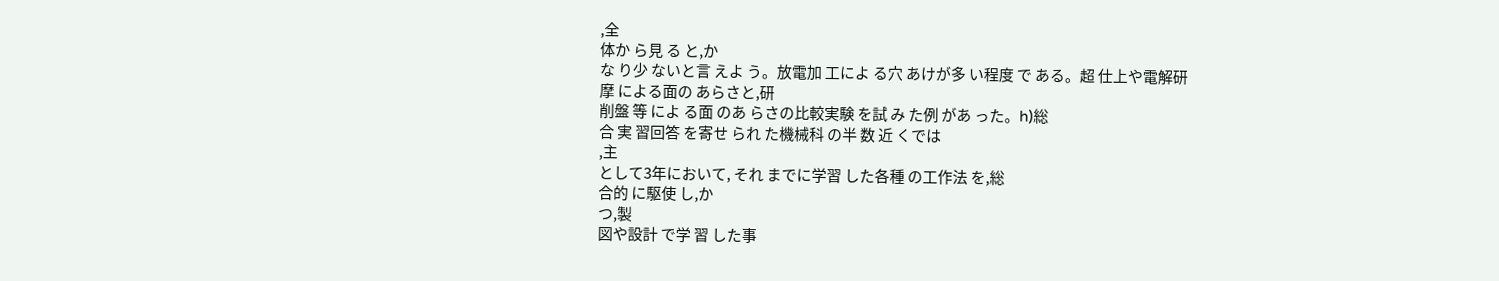,全
体か ら見 る と,か
な り少 ないと言 えよ う。放電加 工によ る穴 あけが多 い程度 で ある。超 仕上や電解研摩 による面の あらさと,研
削盤 等 によ る面 のあ らさの比較実験 を試 み た例 があ った。h)総
合 実 習回答 を寄せ られ た機械科 の半 数 近 くでは
,主
として3年において, それ までに学習 した各種 の工作法 を,総
合的 に駆使 し,か
つ,製
図や設計 で学 習 した事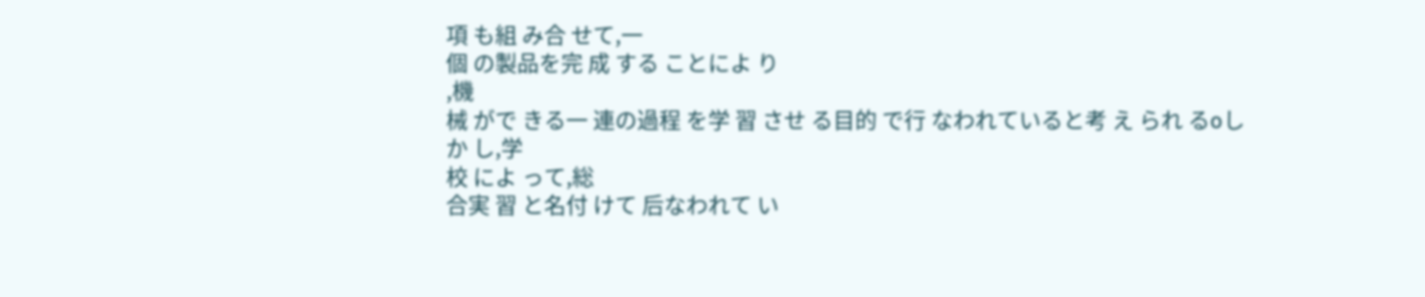項 も組 み合 せて,一
個 の製品を完 成 する ことによ り
,機
械 がで きる一 連の過程 を学 習 させ る目的 で行 なわれていると考 え られ るoし
か し,学
校 によ って,総
合実 習 と名付 けて 后なわれて い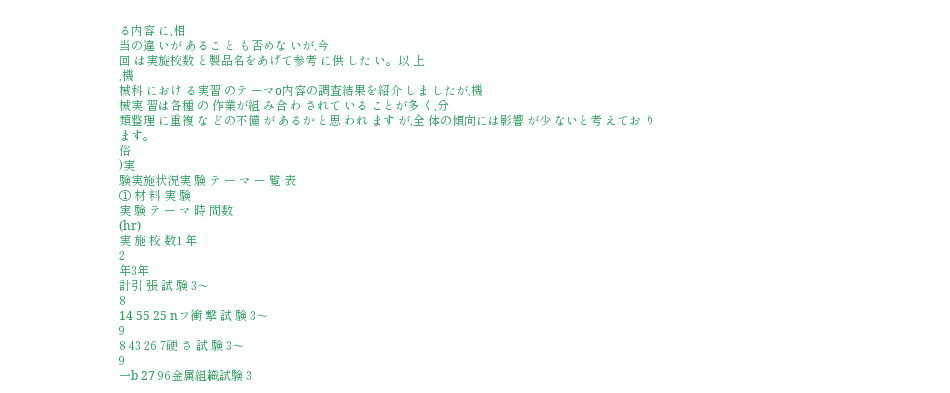る内容 に,相
当の違 いが あるこ と も否めな いが,今
回 は実旋校数 と製品名をあげて参考 に供 した い。以 上
,機
械科 におけ る実習 のテ ーマo内容の調査結果を紹介 しま したが,機
械実 習は各種 の 作業が組 み合 わ されて いる ことが多 く,分
類整理 に重複 な どの不備 が あるか と思 われ ます が,全 体の傾向には影響 が少 ないと考 えてお ります。
俗
)実
験実施状況実 験 テ ー マ ー 覧 表
① 材 料 実 験
実 験 テ ー マ 時 間数
(hr)
実 施 校 数1 年
2
年3年
計引 張 試 験 3〜
8
14 55 25 nフ衝 撃 試 験 3〜
9
8 43 26 7硬 さ 試 験 3〜
9
一b 27 96金属組織試験 3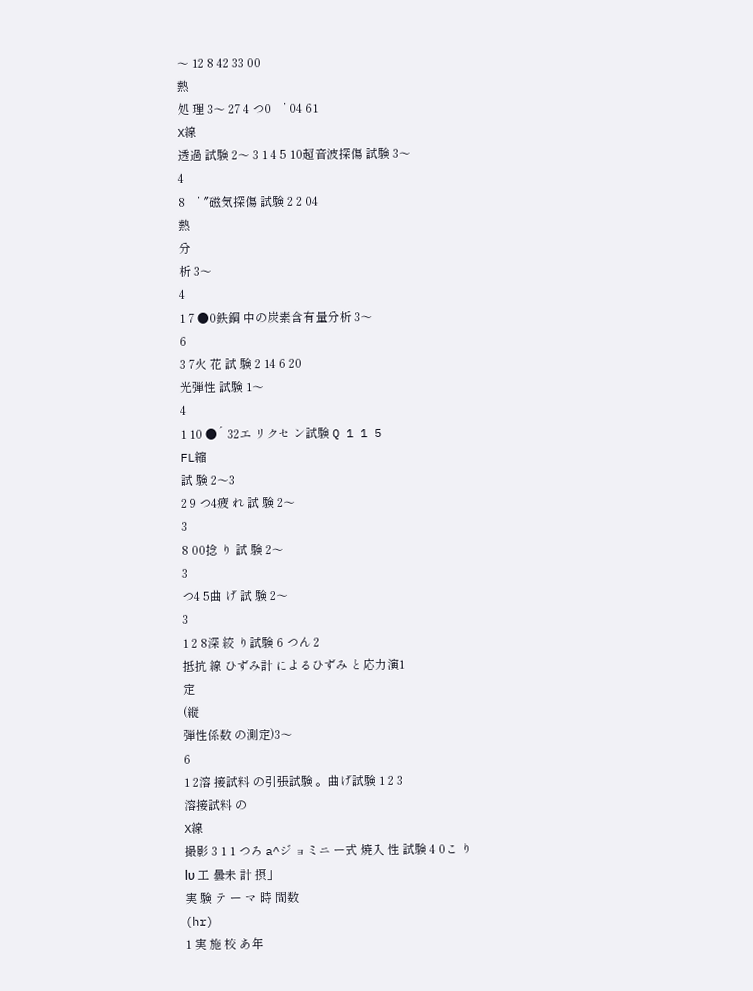〜 12 8 42 33 00
熱
処 理 3〜 27 4 つ0 ︐ 04 61
X線
透過 試験 2〜 3 1 4 5 10超音波探傷 試験 3〜
4
8 ︐ ″磁気探傷 試験 2 2 04
熱
分
析 3〜
4
1 7 ●0鉄鋼 中の炭素含有量分析 3〜
6
3 7火 花 試 験 2 14 6 20
光弾性 試験 1〜
4
1 10 ●´ 32エ リクセ ン試験 Q 1 1 5
FL縮
試 験 2〜3
2 9 つ4疲 れ 試 験 2〜
3
8 00捻 り 試 験 2〜
3
つ4 5曲 げ 試 験 2〜
3
1 2 8深 絞 り試験 6 つん 2
抵抗 線 ひずみ計 によるひずみ と応力演1
定
(縦
弾性係数 の測定)3〜
6
1 2溶 接試料 の引張試験 。曲げ試験 1 2 3
溶接試料 の
X線
撮影 3 1 1 つろ a^ジ ョミニ ー式 焼入 性 試験 4 0こ り
lυ 工 曇未 計 摂」
実 験 テ ー マ 時 間数
(hr)
1 実 施 校 あ年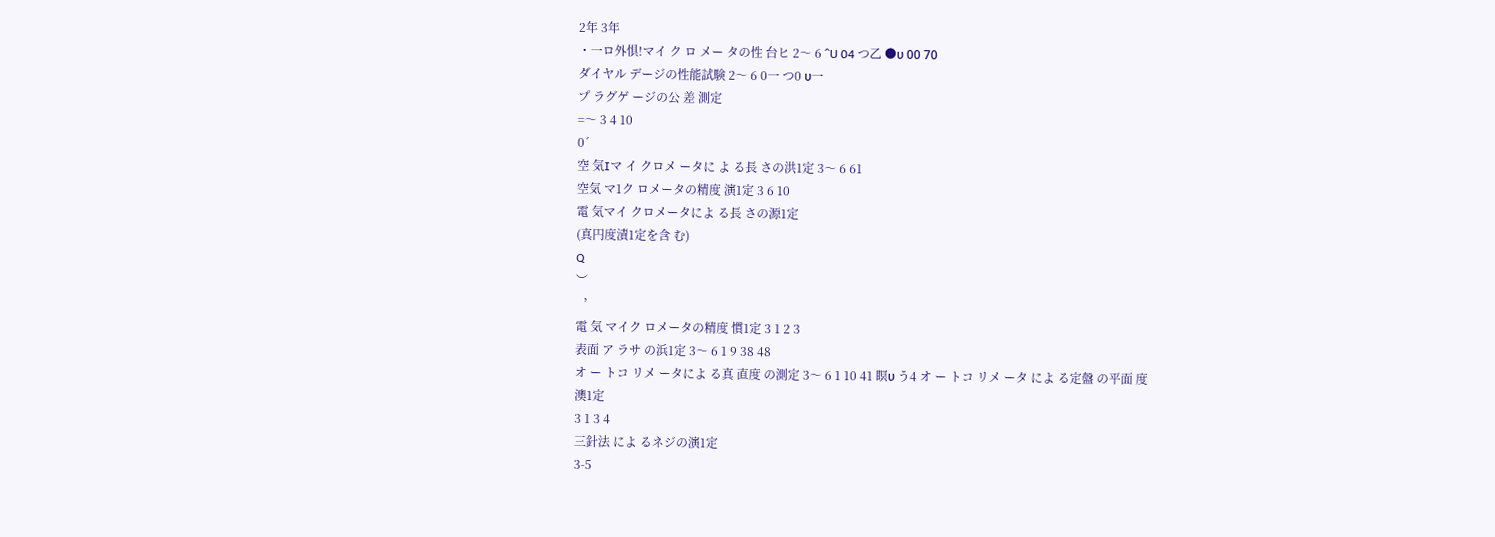2年 3年
・一ロ外惧!マイ ク ロ メー タの性 台ヒ 2〜 6 ^U 04 つ乙 ●υ 00 70
ダイヤル デージの性能試験 2〜 6 0一 つ0 υ一
プ ラグゲ ージの公 差 測定
=〜 3 4 10
0´
空 気Iマ イ クロメ ータに よ る長 さの洪1定 3〜 6 61
空気 マ1ク ロメータの精度 演1定 3 6 10
電 気マイ クロメータによ る長 さの源1定
(真円度漬1定を含 む)
Q
︶
︐
電 気 マイク ロメータの精度 慣1定 3 1 2 3
表面 ア ラサ の浜1定 3〜 6 1 9 38 48
オ ー トコ リメ ータによ る真 直度 の測定 3〜 6 1 10 41 瞑υ う4 オ ー トコ リメ ータ によ る定盤 の平面 度
澳1定
3 1 3 4
三針法 によ るネジの演1定
3‑5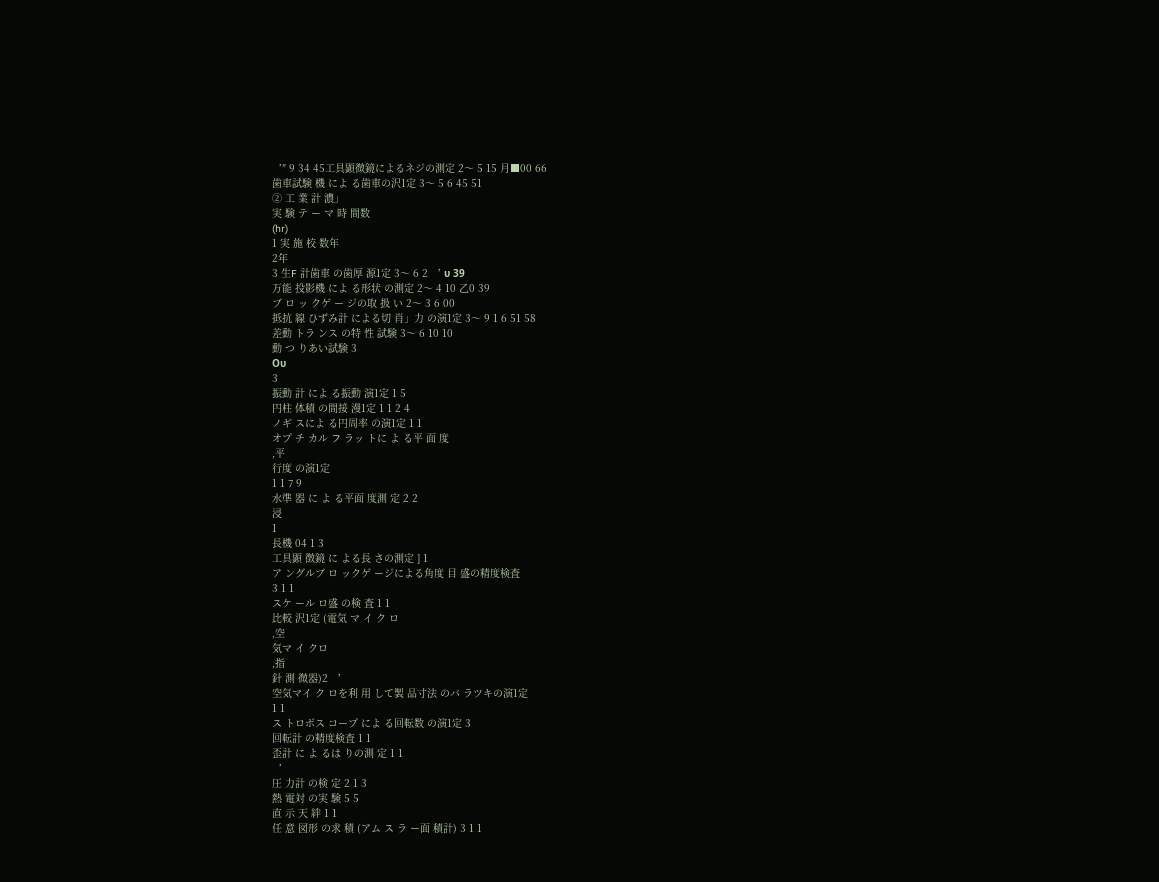︐″ 9 34 45工具顕微鏡によるネジの測定 2〜 5 15 月■00 66
歯車試験 機 によ る歯車の沢1定 3〜 5 6 45 51
② 工 業 計 濃」
実 験 テ ー マ 時 間数
(hr)
1 実 施 校 数年
2年
3 生F 計歯車 の歯厚 源1定 3〜 6 2 ︐ υ 39
万能 投影機 によ る形状 の測定 2〜 4 10 乙0 39
ブ ロ ッ クゲ ー ジの取 扱 い 2〜 3 6 00
抵抗 線 ひずみ計 による切 肖」力 の演1定 3〜 9 1 6 51 58
差動 トラ ンス の特 性 試験 3〜 6 10 10
動 つ りあい試験 3
Oυ
3
振動 計 によ る振動 演1定 1 5
円柱 体積 の間接 漫1定 1 1 2 4
ノギ スによ る円周率 の演1定 1 1
オプ チ カル フ ラッ トに よ る平 面 度
,平
行度 の演1定
1 1 7 9
水準 器 に よ る平面 度測 定 2 2
浸
1
長機 04 1 3
工具顕 徴鏡 に よる長 さの測定 ] 1
ア ングルブ ロ ックゲ ージによる角度 目 盛の精度検査
3 1 1
スケ ール ロ盛 の検 査 1 1
比較 沢1定 (電気 マ イ ク ロ
,空
気マ イ クロ
,指
針 測 微器)2 ︐
空気マイ ク ロを利 用 して製 品寸法 のバ ラツキの演1定
1 1
ス トロボス コープ によ る回転数 の演1定 3
回転計 の精度検査 1 1
歪計 に よ るは りの測 定 1 1
︐
圧 力計 の検 定 2 1 3
熱 電対 の実 験 5 5
直 示 天 絆 1 1
任 意 図形 の求 積 (アム ス ラ ー面 積計) 3 1 1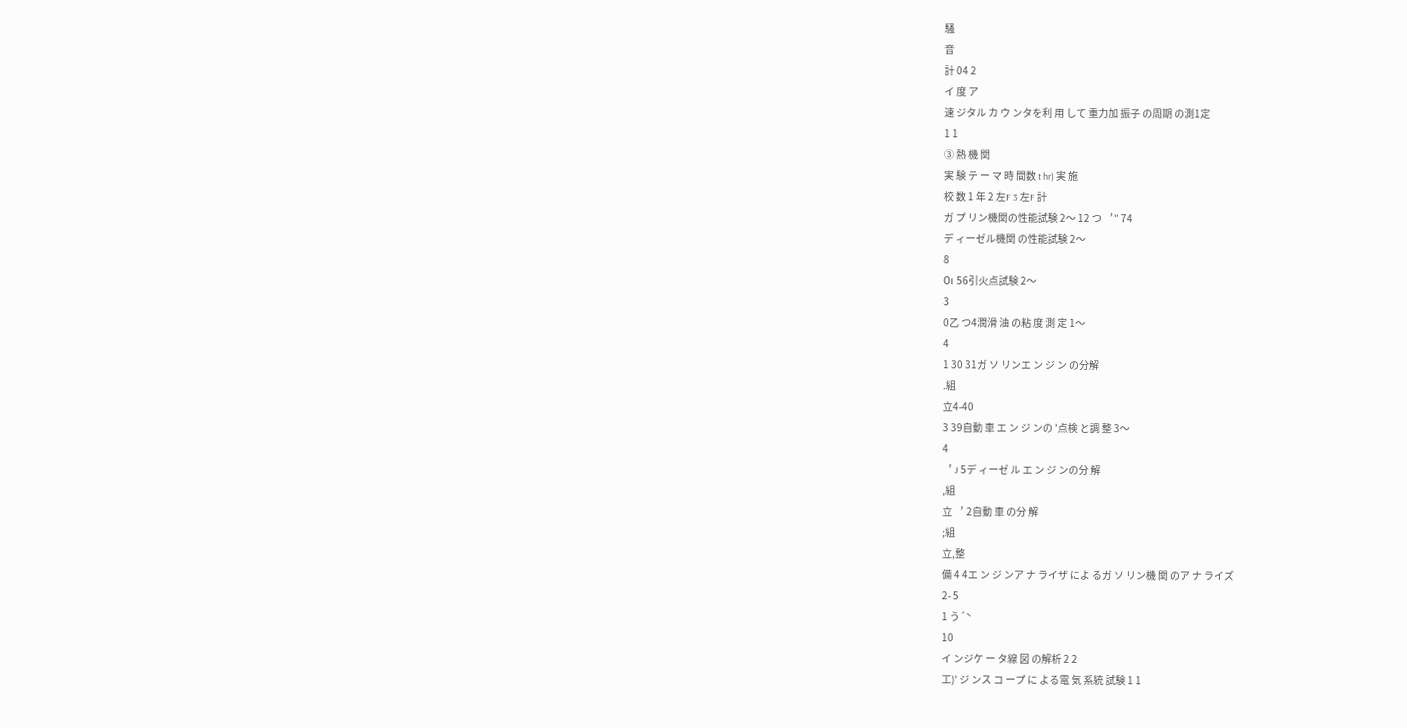騒
音
計 04 2
イ 度 ア
速 ジタル カ ウ ンタを利 用 して 重力加 振子 の周期 の測1定
1 1
③ 熱 機 関
実 験 テ ー マ 時 間数 t hr) 実 施
校 数 1 年 2 左F 3 左F 計
ガ プ リン機関の性能試験 2〜 12 つ ︐″ 74
デ ィーゼル機関 の性能試験 2〜
8
Oι 56引火点試験 2〜
3
0乙 つ4潤滑 油 の粘 度 測 定 1〜
4
1 30 31ガ ソ リンエ ン ジ ン の分解
.組
立4‑40
3 39自動 車 エ ン ジ ンの ′点検 と調 整 3〜
4
︐ J 5デ ィーゼ ル エ ン ジ ンの分 解
,組
立 ︐ 2自動 車 の分 解
;組
立,整
備 4 4エ ン ジ ンア ナ ライザ によ るガ ソ リン機 関 のア ナ ライズ
2‑ 5
1 う´̀
10
イ ンジケ ー タ線 図 の解析 2 2
工)′ ジ ンス コ ープ に よる電 気 系統 試験 1 1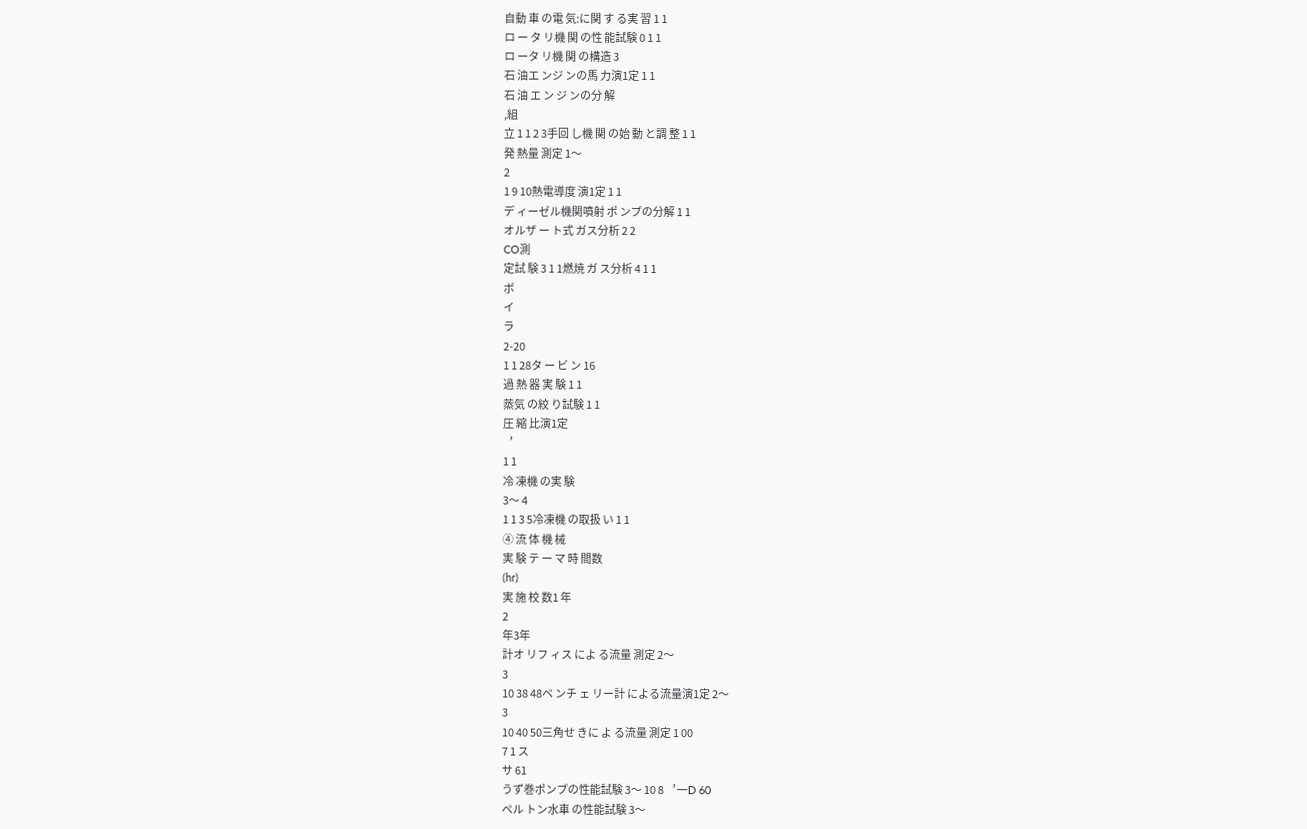自動 車 の電 気:に関 す る実 習 1 1
ロ ー タ リ機 関 の性 能試験 0 1 1
ロ ータ リ機 関 の構造 3
石 油エ ンジ ンの馬 力演1定 1 1
石 油 エ ン ジ ンの分 解
,組
立 1 1 2 3手回 し機 関 の始 動 と調 整 1 1
発 熱量 測定 1〜
2
1 9 10熱電導度 演1定 1 1
デ ィーゼル機関噴射 ポ ンプの分解 1 1
オルザ ー ト式 ガス分析 2 2
CO測
定試 験 3 1 1燃焼 ガ ス分析 4 1 1
ボ
イ
ラ
2‑20
1 1 28タ ー ビ ン 16
過 熱 器 実 験 1 1
蒸気 の絞 り試験 1 1
圧 縮 比演1定
︐
1 1
冷 凍機 の実 験
3〜 4
1 1 3 5冷凍機 の取扱 い 1 1
④ 流 体 機 械
実 験 テ ー マ 時 間数
(hr)
実 施 校 数1 年
2
年3年
計オ リフ ィス によ る流量 測定 2〜
3
10 38 48ベ ンチ ェ リー計 による流量演1定 2〜
3
10 40 50三角せ きに よ る流量 測定 1 00
7 1 ス
サ 61
うず巻ポンプの性能試験 3〜 10 8 ︐一D 60
ペル トン水車 の性能試験 3〜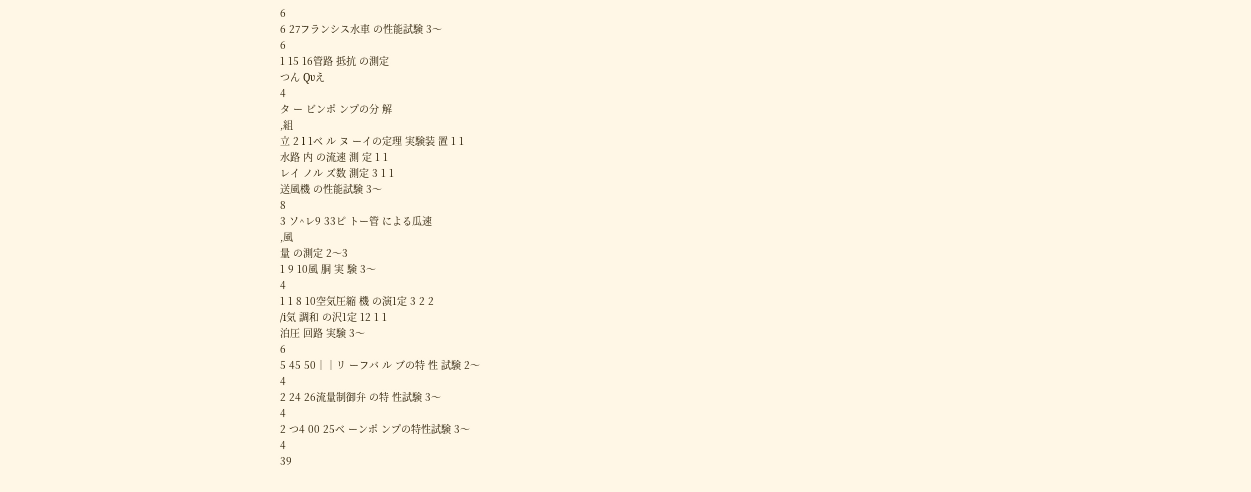6
6 27フランシス水車 の性能試験 3〜
6
1 15 16管路 抵抗 の測定
つん Qυえ
4
タ ー ビンポ ンプの分 解
,組
立 2 l 1ベ ル ヌ ーイの定理 実験装 置 1 1
水路 内 の流速 測 定 1 1
レイ ノル ズ数 測定 3 1 1
送風機 の性能試験 3〜
8
3 ソ^レ9 33ピ トー管 による瓜速
,風
量 の測定 2〜3
1 9 10風 胴 実 験 3〜
4
1 1 8 10空気̀圧縮 機 の演1定 3 2 2
/i気 調和 の沢1定 12 1 1
泊圧 回路 実験 3〜
6
5 45 50││リ ーフバ ル ブの特 性 試験 2〜
4
2 24 26流量制御弁 の特 性試験 3〜
4
2 つ4 00 25ベ ーンポ ンプの特性試験 3〜
4
39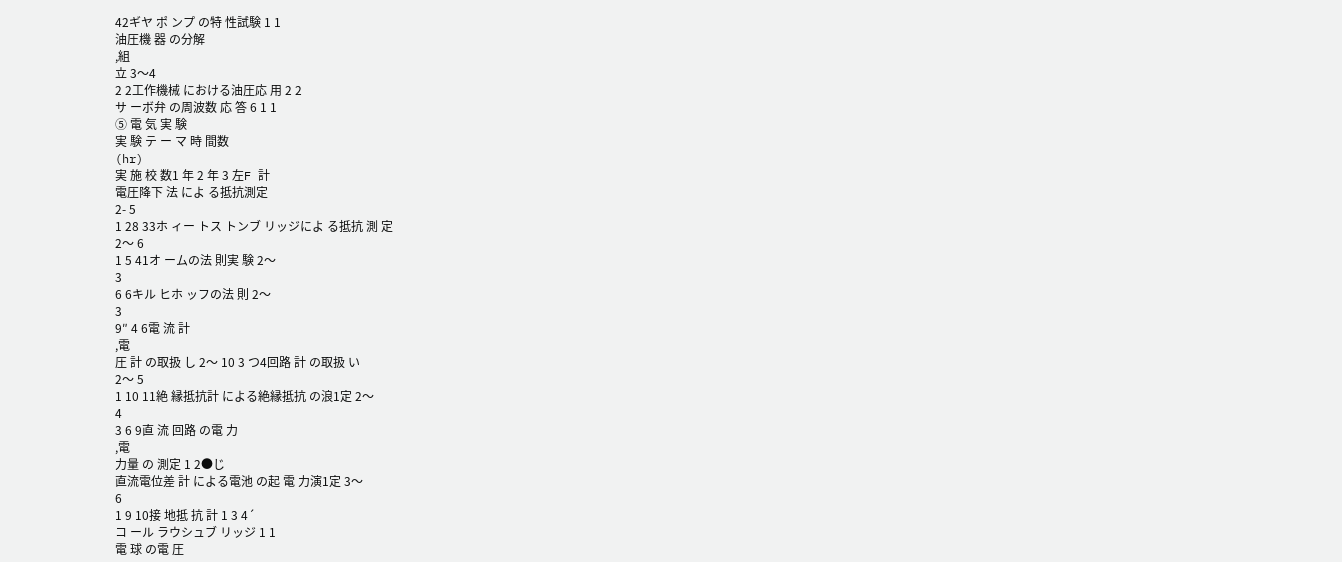42ギヤ ポ ンプ の特 性試験 1 1
油圧機 器 の分解
,組
立 3〜4
2 2工作機械 における油圧応 用 2 2
サ ーボ弁 の周波数 応 答 6 1 1
⑤ 電 気 実 験
実 験 テ ー マ 時 間数
(hr)
実 施 校 数1 年 2 年 3 左F 計
電圧降下 法 によ る抵抗測定
2‑ 5
1 28 33ホ ィー トス トンブ リッジによ る抵抗 測 定
2〜 6
1 5 41オ ームの法 則実 験 2〜
3
6 6キル ヒホ ッフの法 則 2〜
3
9″ 4 6電 流 計
,電
圧 計 の取扱 し 2〜 10 3 つ4回路 計 の取扱 い
2〜 5
1 10 11絶 縁抵抗計 による絶縁抵抗 の浪1定 2〜
4
3 6 9直 流 回路 の電 力
,電
力量 の 測定 1 2●じ
直流電位差 計 による電池 の起 電 力演1定 3〜
6
1 9 10接 地抵 抗 計 1 3 4´
コ ール ラウシュブ リッジ 1 1
電 球 の電 圧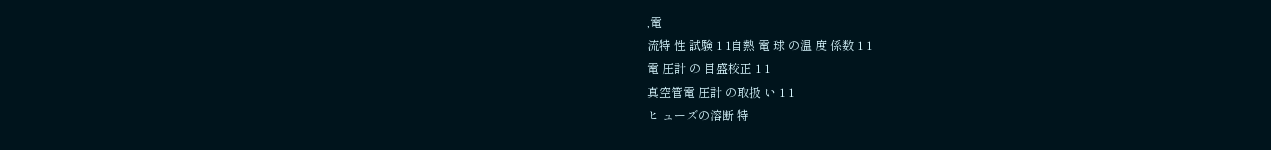,電
流特 性 試験 1 1自熱 電 球 の温 度 係数 1 1
電 圧計 の 目盛校正 1 1
真空管電 圧計 の取扱 い 1 1
ヒ ューズの溶断 特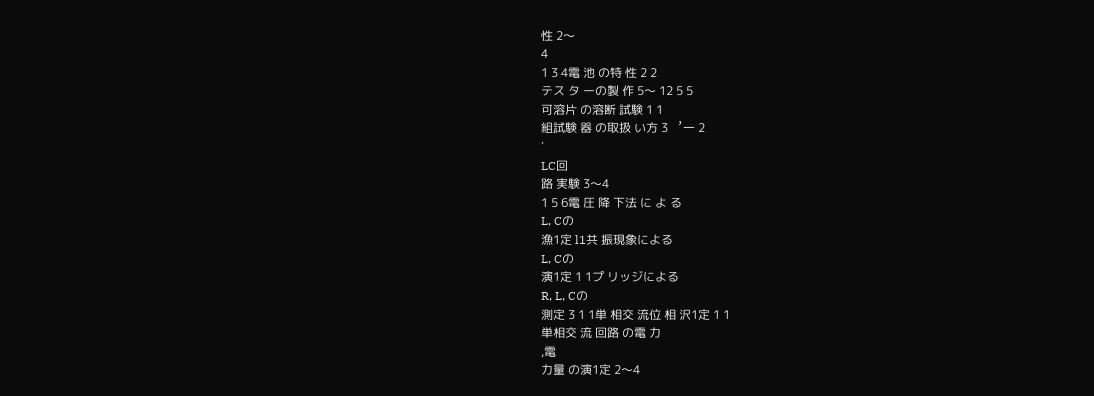性 2〜
4
1 3 4電 池 の特 性 2 2
テス タ ーの製 作 5〜 12 5 5
可溶片 の溶断 試験 1 1
組試験 器 の取扱 い方 3 ︐一 2
′
LC回
路 実験 3〜4
1 5 6電 圧 降 下法 に よ る
L, Cの
漁1定 l1共 振現象による
L, Cの
演1定 1 1プ リッジによる
R, L, Cの
測定 3 1 1単 相交 流位 相 沢1定 1 1
単相交 流 回路 の電 力
,電
力量 の演1定 2〜4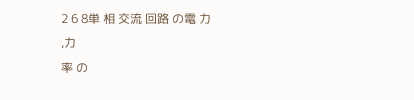2 6 8単 相 交流 回路 の電 力
,力
率 の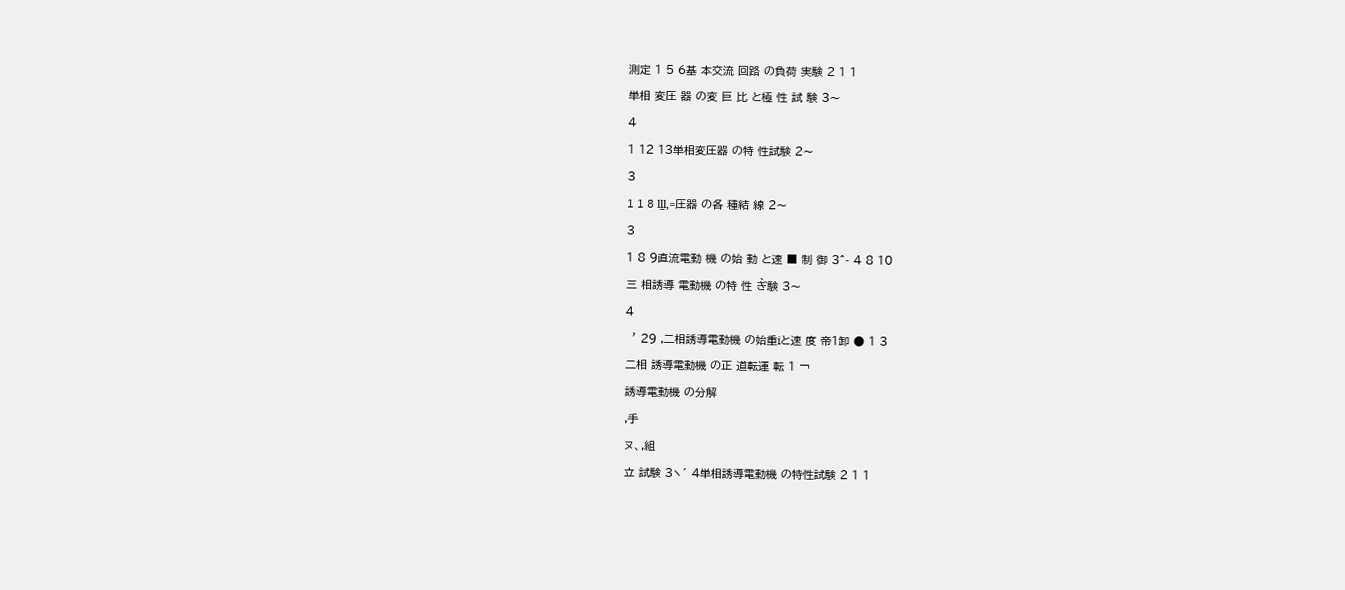測定 1 5 6基 本交流 回路 の負荷 実験 2 1 1
単相 変圧 器 の変 巨 比 と極 性 試 験 3〜
4
1 12 13単相変圧器 の特 性試験 2〜
3
1 1 8 ll̲l,=圧器 の各 種結 線 2〜
3
1 8 9直流電動 機 の始 動 と速 ■ 制 御 3^‑ 4 8 10
三 相誘導 電動機 の特 性 ぎ̀験 3〜
4
︐ 29 ,二相誘導電動機 の始重iと速 度 帝1卸 ● 1 3
二相 誘導電動機 の正 道転運 転 1 ¬
誘導電動機 の分解
,手
ヌ、,組
立 試験 3ヽ´ 4単相誘導電動機 の特性試験 2 1 1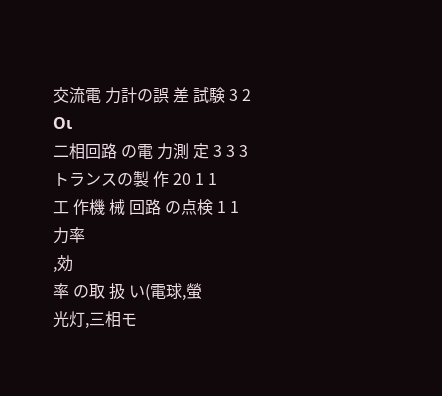交流電 力計の誤 差 試験 3 2 Oι
二相回路 の電 力測 定 3 3 3
トランスの製 作 20 1 1
工 作機 械 回路 の点検 1 1
力率
,効
率 の取 扱 い(電球,螢
光灯,三相モ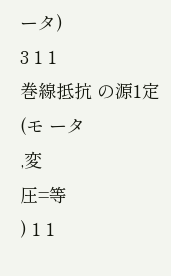ータ)
3 1 1
巻線抵抗 の源1定 (モ ータ
,変
圧=等
) 1 1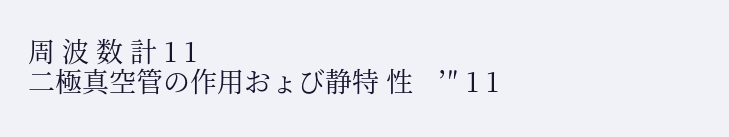周 波 数 計 1 1
二極真空管の作用おょび静特 性 ︐″ 1 1